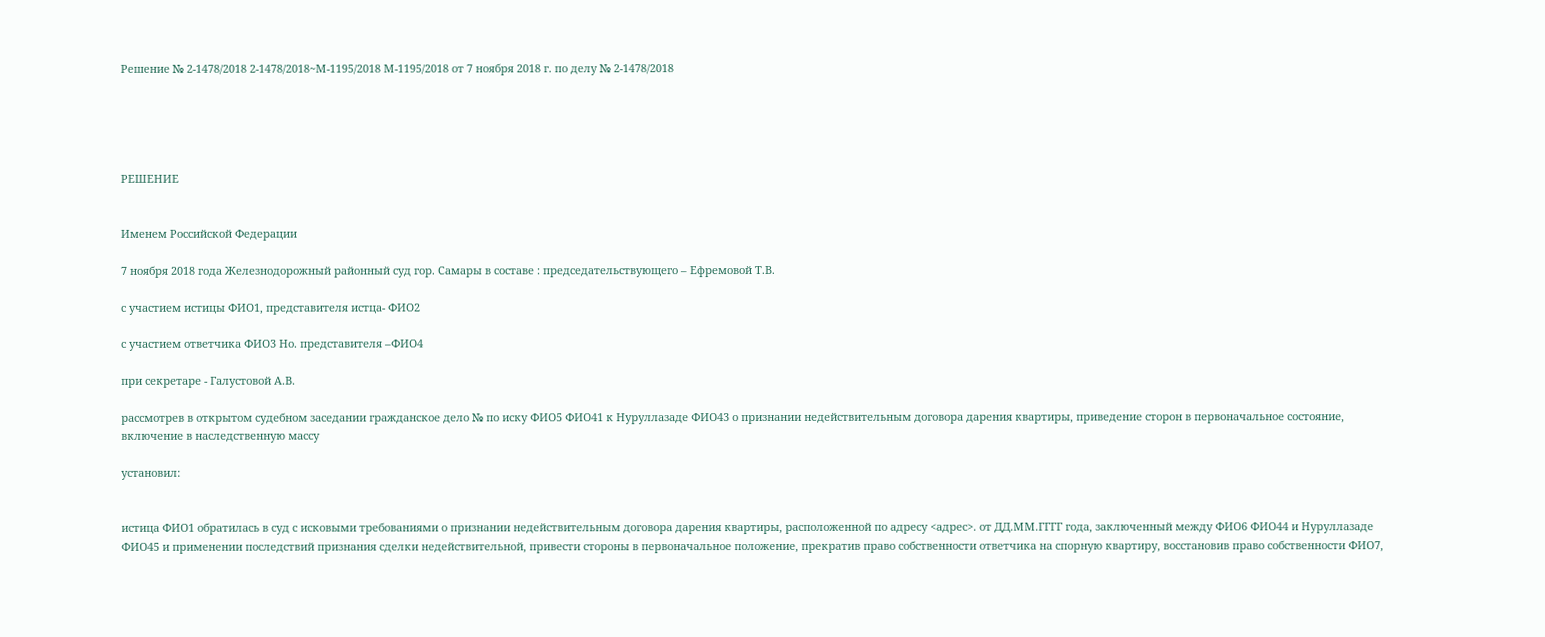Решение № 2-1478/2018 2-1478/2018~М-1195/2018 М-1195/2018 от 7 ноября 2018 г. по делу № 2-1478/2018





РЕШЕНИЕ


Именем Российской Федерации

7 ноября 2018 года Железнодорожный районный суд гор. Самары в составе : председательствующего – Ефремовой Т.В.

с участием истицы ФИО1, представителя истца- ФИО2

с участием ответчика ФИО3 Но. представителя –ФИО4

при секретаре - Галустовой А.В.

рассмотрев в открытом судебном заседании гражданское дело № по иску ФИО5 ФИО41 к Нуруллазаде ФИО43 о признании недействительным договора дарения квартиры, приведение сторон в первоначальное состояние, включение в наследственную массу

установил:


истица ФИО1 обратилась в суд с исковыми требованиями о признании недействительным договора дарения квартиры, расположенной по адресу <адрес>. от ДД.ММ.ГГГГ года, заключенный между ФИО6 ФИО44 и Нуруллазаде ФИО45 и применении последствий признания сделки недействительной, привести стороны в первоначальное положение, прекратив право собственности ответчика на спорную квартиру, восстановив право собственности ФИО7,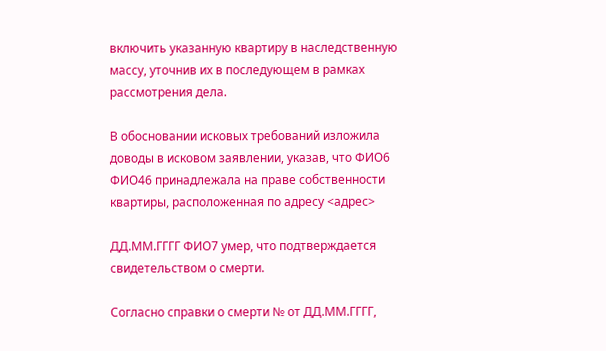включить указанную квартиру в наследственную массу, уточнив их в последующем в рамках рассмотрения дела.

В обосновании исковых требований изложила доводы в исковом заявлении, указав, что ФИО6 ФИО46 принадлежала на праве собственности квартиры, расположенная по адресу <адрес>

ДД.ММ.ГГГГ ФИО7 умер, что подтверждается свидетельством о смерти.

Согласно справки о смерти № от ДД.ММ.ГГГГ,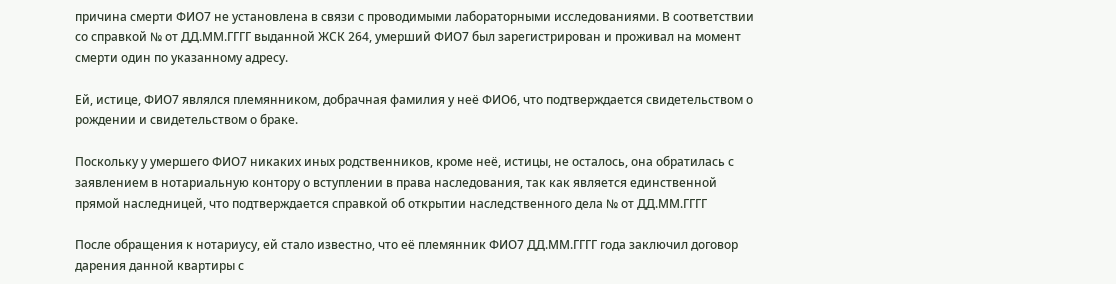причина смерти ФИО7 не установлена в связи с проводимыми лабораторными исследованиями. В соответствии со справкой № от ДД.ММ.ГГГГ выданной ЖСК 264, умерший ФИО7 был зарегистрирован и проживал на момент смерти один по указанному адресу.

Ей, истице, ФИО7 являлся племянником, добрачная фамилия у неё ФИО6, что подтверждается свидетельством о рождении и свидетельством о браке.

Поскольку у умершего ФИО7 никаких иных родственников, кроме неё, истицы, не осталось, она обратилась с заявлением в нотариальную контору о вступлении в права наследования, так как является единственной прямой наследницей, что подтверждается справкой об открытии наследственного дела № от ДД.ММ.ГГГГ

После обращения к нотариусу, ей стало известно, что её племянник ФИО7 ДД.ММ.ГГГГ года заключил договор дарения данной квартиры с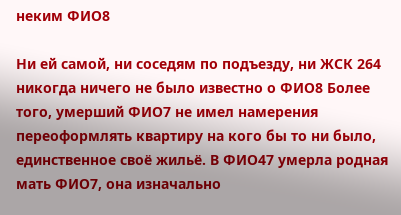неким ФИО8

Ни ей самой, ни соседям по подъезду, ни ЖСК 264 никогда ничего не было известно о ФИО8 Более того, умерший ФИО7 не имел намерения переоформлять квартиру на кого бы то ни было, единственное своё жильё. В ФИО47 умерла родная мать ФИО7, она изначально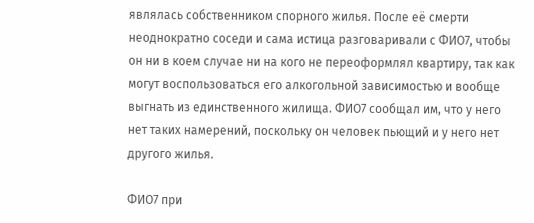являлась собственником спорного жилья. После её смерти неоднократно соседи и сама истица разговаривали с ФИО7, чтобы он ни в коем случае ни на кого не переоформлял квартиру, так как могут воспользоваться его алкогольной зависимостью и вообще выгнать из единственного жилища. ФИО7 сообщал им, что у него нет таких намерений, поскольку он человек пьющий и у него нет другого жилья.

ФИО7 при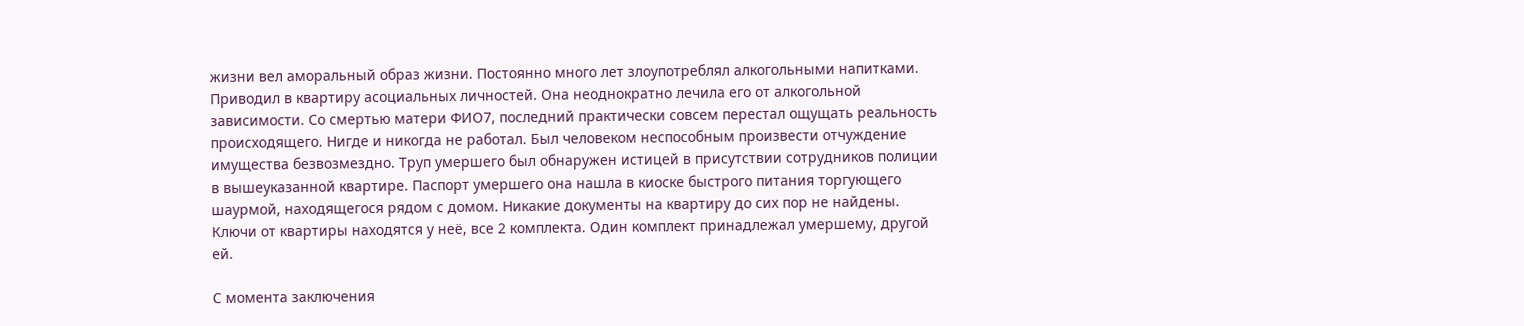жизни вел аморальный образ жизни. Постоянно много лет злоупотреблял алкогольными напитками. Приводил в квартиру асоциальных личностей. Она неоднократно лечила его от алкогольной зависимости. Со смертью матери ФИО7, последний практически совсем перестал ощущать реальность происходящего. Нигде и никогда не работал. Был человеком неспособным произвести отчуждение имущества безвозмездно. Труп умершего был обнаружен истицей в присутствии сотрудников полиции в вышеуказанной квартире. Паспорт умершего она нашла в киоске быстрого питания торгующего шаурмой, находящегося рядом с домом. Никакие документы на квартиру до сих пор не найдены. Ключи от квартиры находятся у неё, все 2 комплекта. Один комплект принадлежал умершему, другой ей.

С момента заключения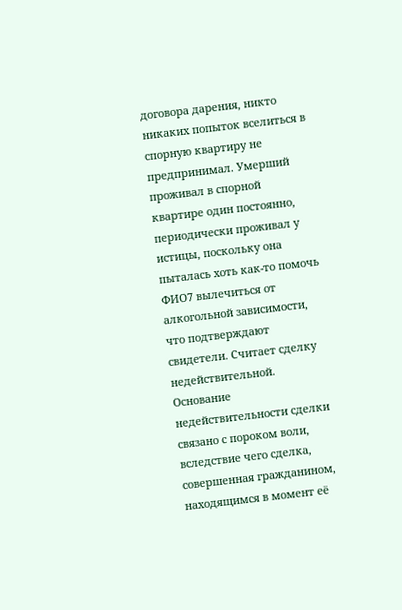договора дарения, никто никаких попыток вселиться в спорную квартиру не предпринимал. Умерший проживал в спорной квартире один постоянно, периодически проживал у истицы, поскольку она пыталась хоть как-то помочь ФИО7 вылечиться от алкогольной зависимости, что подтверждают свидетели. Считает сделку недействительной. Основание недействительности сделки связано с пороком воли, вследствие чего сделка, совершенная гражданином, находящимся в момент её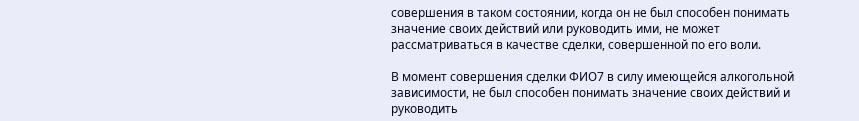совершения в таком состоянии, когда он не был способен понимать значение своих действий или руководить ими, не может рассматриваться в качестве сделки, совершенной по его воли.

В момент совершения сделки ФИО7 в силу имеющейся алкогольной зависимости, не был способен понимать значение своих действий и руководить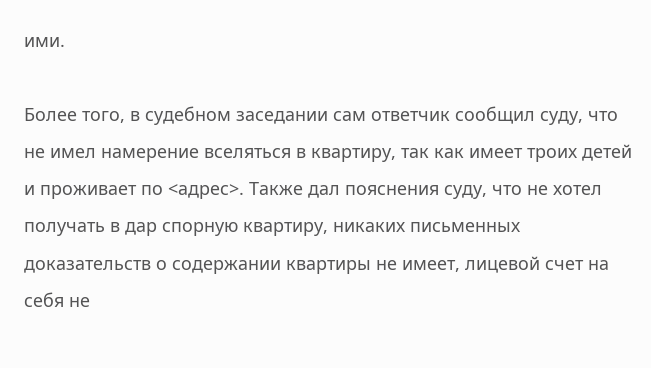ими.

Более того, в судебном заседании сам ответчик сообщил суду, что не имел намерение вселяться в квартиру, так как имеет троих детей и проживает по <адрес>. Также дал пояснения суду, что не хотел получать в дар спорную квартиру, никаких письменных доказательств о содержании квартиры не имеет, лицевой счет на себя не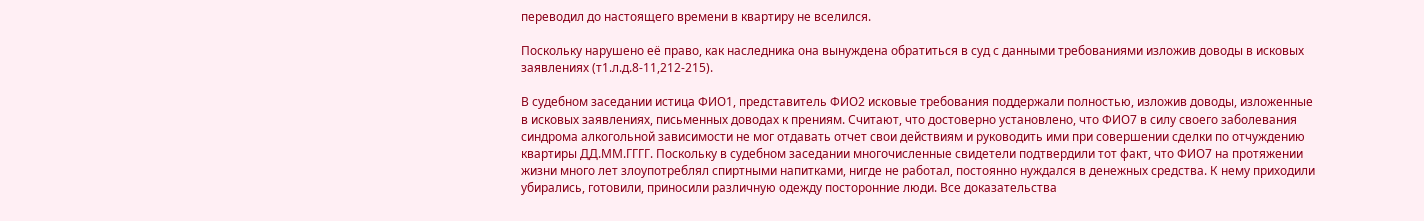переводил до настоящего времени в квартиру не вселился.

Поскольку нарушено её право, как наследника она вынуждена обратиться в суд с данными требованиями изложив доводы в исковых заявлениях (т1.л.д.8-11,212-215).

В судебном заседании истица ФИО1, представитель ФИО2 исковые требования поддержали полностью, изложив доводы, изложенные в исковых заявлениях, письменных доводах к прениям. Считают, что достоверно установлено, что ФИО7 в силу своего заболевания синдрома алкогольной зависимости не мог отдавать отчет свои действиям и руководить ими при совершении сделки по отчуждению квартиры ДД.ММ.ГГГГ. Поскольку в судебном заседании многочисленные свидетели подтвердили тот факт, что ФИО7 на протяжении жизни много лет злоупотреблял спиртными напитками, нигде не работал, постоянно нуждался в денежных средства. К нему приходили убирались, готовили, приносили различную одежду посторонние люди. Все доказательства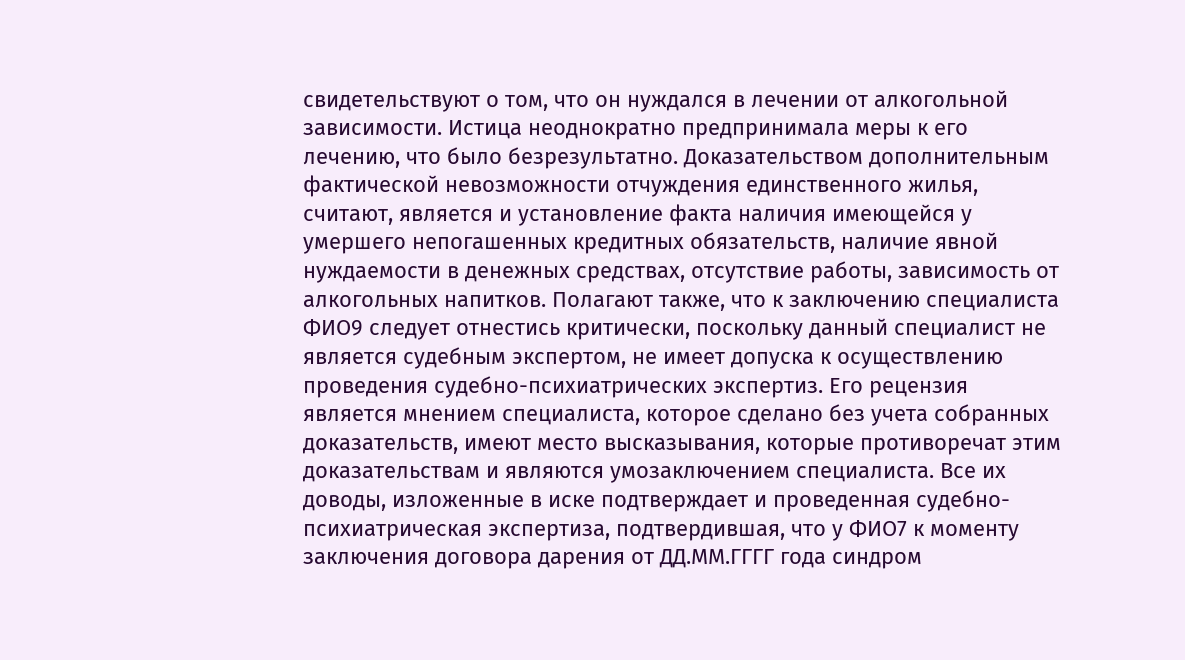свидетельствуют о том, что он нуждался в лечении от алкогольной зависимости. Истица неоднократно предпринимала меры к его лечению, что было безрезультатно. Доказательством дополнительным фактической невозможности отчуждения единственного жилья, считают, является и установление факта наличия имеющейся у умершего непогашенных кредитных обязательств, наличие явной нуждаемости в денежных средствах, отсутствие работы, зависимость от алкогольных напитков. Полагают также, что к заключению специалиста ФИО9 следует отнестись критически, поскольку данный специалист не является судебным экспертом, не имеет допуска к осуществлению проведения судебно-психиатрических экспертиз. Его рецензия является мнением специалиста, которое сделано без учета собранных доказательств, имеют место высказывания, которые противоречат этим доказательствам и являются умозаключением специалиста. Все их доводы, изложенные в иске подтверждает и проведенная судебно-психиатрическая экспертиза, подтвердившая, что у ФИО7 к моменту заключения договора дарения от ДД.ММ.ГГГГ года синдром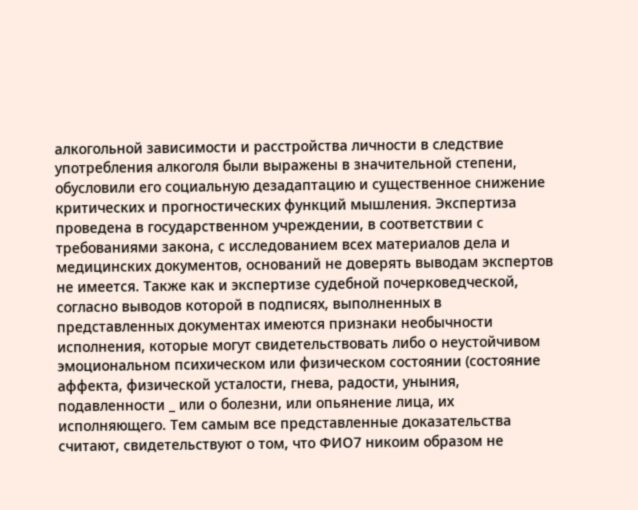алкогольной зависимости и расстройства личности в следствие употребления алкоголя были выражены в значительной степени, обусловили его социальную дезадаптацию и существенное снижение критических и прогностических функций мышления. Экспертиза проведена в государственном учреждении, в соответствии с требованиями закона, с исследованием всех материалов дела и медицинских документов, оснований не доверять выводам экспертов не имеется. Также как и экспертизе судебной почерковедческой, согласно выводов которой в подписях, выполненных в представленных документах имеются признаки необычности исполнения, которые могут свидетельствовать либо о неустойчивом эмоциональном психическом или физическом состоянии (состояние аффекта, физической усталости, гнева, радости, уныния, подавленности _ или о болезни, или опьянение лица, их исполняющего. Тем самым все представленные доказательства считают, свидетельствуют о том, что ФИО7 никоим образом не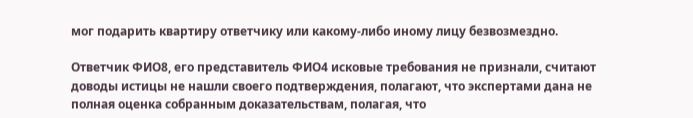мог подарить квартиру ответчику или какому-либо иному лицу безвозмездно.

Ответчик ФИО8, его представитель ФИО4 исковые требования не признали, считают доводы истицы не нашли своего подтверждения, полагают, что экспертами дана не полная оценка собранным доказательствам, полагая, что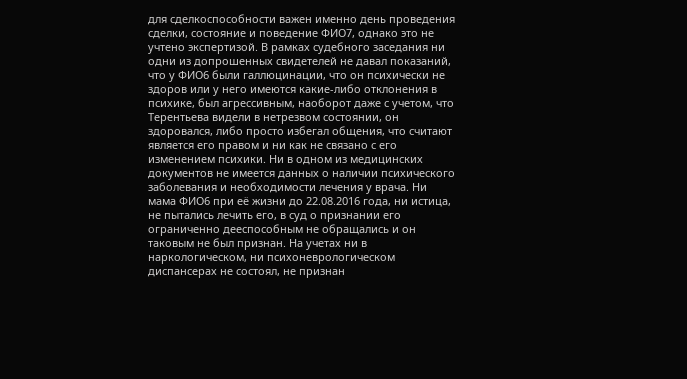для сделкоспособности важен именно день проведения сделки, состояние и поведение ФИО7, однако это не учтено экспертизой. В рамках судебного заседания ни одни из допрошенных свидетелей не давал показаний, что у ФИО6 были галлюцинации, что он психически не здоров или у него имеются какие-либо отклонения в психике, был агрессивным, наоборот даже с учетом, что Терентьева видели в нетрезвом состоянии, он здоровался, либо просто избегал общения, что считают является его правом и ни как не связано с его изменением психики. Ни в одном из медицинских документов не имеется данных о наличии психического заболевания и необходимости лечения у врача. Ни мама ФИО6 при её жизни до 22.08.2016 года, ни истица, не пытались лечить его, в суд о признании его ограниченно дееспособным не обращались и он таковым не был признан. На учетах ни в наркологическом, ни психоневрологическом диспансерах не состоял, не признан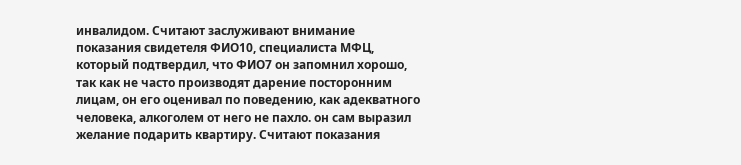инвалидом. Считают заслуживают внимание показания свидетеля ФИО10, специалиста МФЦ, который подтвердил, что ФИО7 он запомнил хорошо, так как не часто производят дарение посторонним лицам, он его оценивал по поведению, как адекватного человека, алкоголем от него не пахло. он сам выразил желание подарить квартиру. Считают показания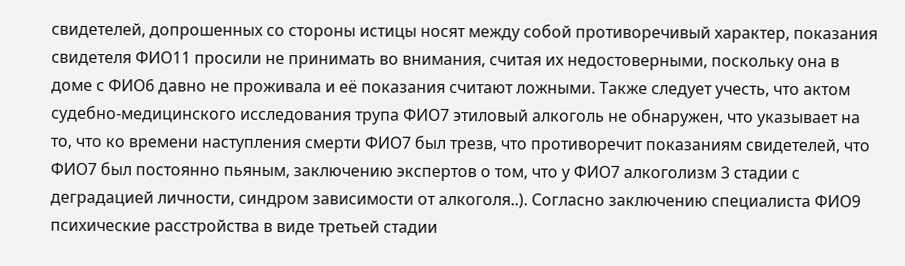свидетелей, допрошенных со стороны истицы носят между собой противоречивый характер, показания свидетеля ФИО11 просили не принимать во внимания, считая их недостоверными, поскольку она в доме с ФИО6 давно не проживала и её показания считают ложными. Также следует учесть, что актом судебно-медицинского исследования трупа ФИО7 этиловый алкоголь не обнаружен, что указывает на то, что ко времени наступления смерти ФИО7 был трезв, что противоречит показаниям свидетелей, что ФИО7 был постоянно пьяным, заключению экспертов о том, что у ФИО7 алкоголизм 3 стадии с деградацией личности, синдром зависимости от алкоголя..). Согласно заключению специалиста ФИО9 психические расстройства в виде третьей стадии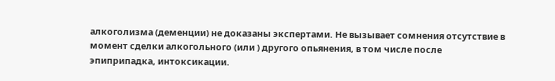алкоголизма (деменции) не доказаны экспертами. Не вызывает сомнения отсутствие в момент сделки алкогольного (или ) другого опьянения, в том числе после эпиприпадка, интоксикации.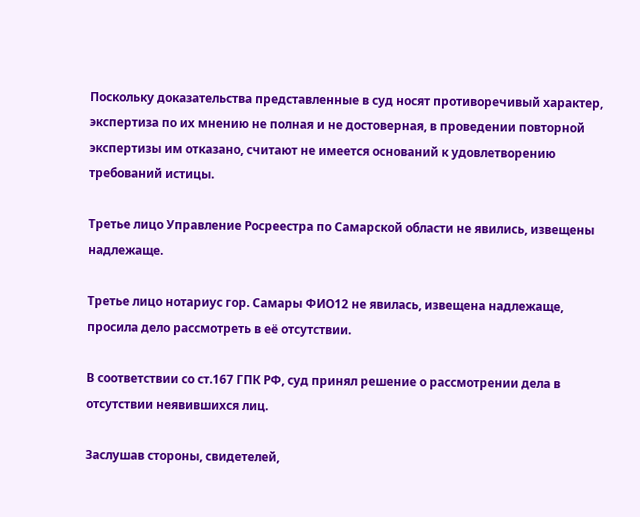Поскольку доказательства представленные в суд носят противоречивый характер, экспертиза по их мнению не полная и не достоверная, в проведении повторной экспертизы им отказано, считают не имеется оснований к удовлетворению требований истицы.

Третье лицо Управление Росреестра по Самарской области не явились, извещены надлежаще.

Третье лицо нотариус гор. Самары ФИО12 не явилась, извещена надлежаще, просила дело рассмотреть в её отсутствии.

В соответствии со ст.167 ГПК РФ, суд принял решение о рассмотрении дела в отсутствии неявившихся лиц.

Заслушав стороны, свидетелей,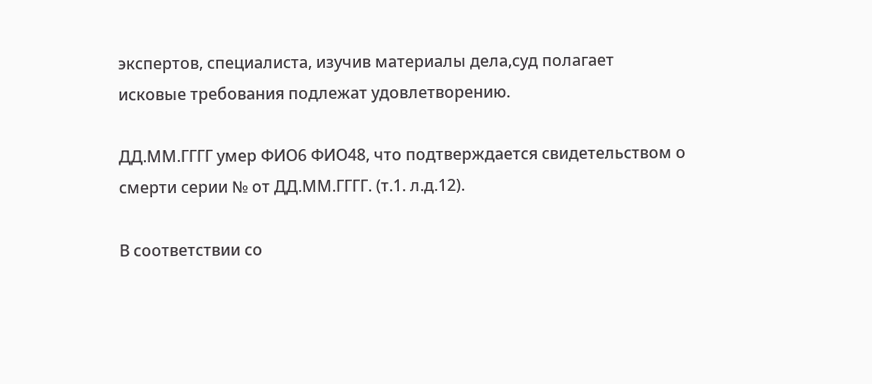экспертов, специалиста, изучив материалы дела,суд полагает исковые требования подлежат удовлетворению.

ДД.ММ.ГГГГ умер ФИО6 ФИО48, что подтверждается свидетельством о смерти серии № от ДД.ММ.ГГГГ. (т.1. л.д.12).

В соответствии со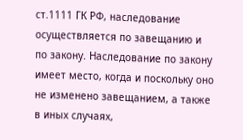ст.1111 ГК РФ, наследование осуществляется по завещанию и по закону. Наследование по закону имеет место, когда и поскольку оно не изменено завещанием, а также в иных случаях,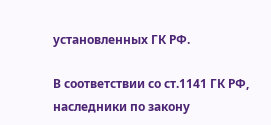установленных ГК РФ.

В соответствии со ст.1141 ГК РФ, наследники по закону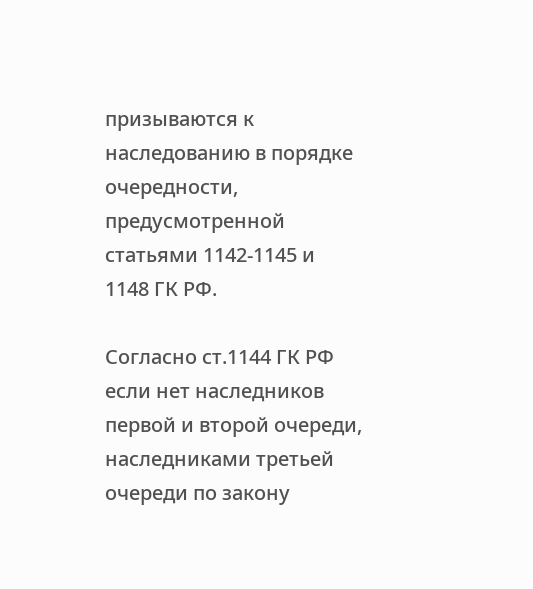призываются к наследованию в порядке очередности, предусмотренной статьями 1142-1145 и 1148 ГК РФ.

Согласно ст.1144 ГК РФ если нет наследников первой и второй очереди, наследниками третьей очереди по закону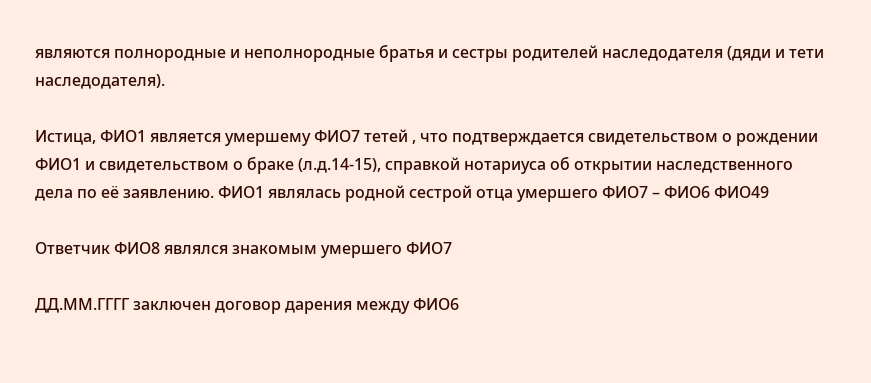являются полнородные и неполнородные братья и сестры родителей наследодателя (дяди и тети наследодателя).

Истица, ФИО1 является умершему ФИО7 тетей , что подтверждается свидетельством о рождении ФИО1 и свидетельством о браке (л.д.14-15), справкой нотариуса об открытии наследственного дела по её заявлению. ФИО1 являлась родной сестрой отца умершего ФИО7 – ФИО6 ФИО49

Ответчик ФИО8 являлся знакомым умершего ФИО7

ДД.ММ.ГГГГ заключен договор дарения между ФИО6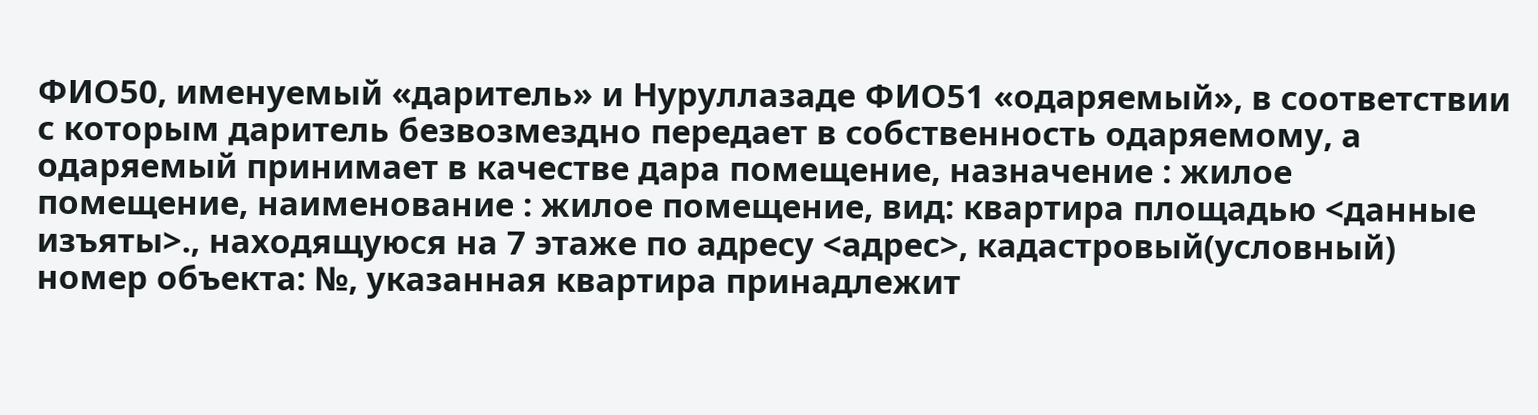ФИО50, именуемый «даритель» и Нуруллазаде ФИО51 «одаряемый», в соответствии с которым даритель безвозмездно передает в собственность одаряемому, а одаряемый принимает в качестве дара помещение, назначение : жилое помещение, наименование : жилое помещение, вид: квартира площадью <данные изъяты>., находящуюся на 7 этаже по адресу <адрес>, кадастровый(условный) номер объекта: №, указанная квартира принадлежит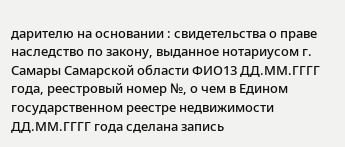дарителю на основании : свидетельства о праве наследство по закону, выданное нотариусом г. Самары Самарской области ФИО13 ДД.ММ.ГГГГ года, реестровый номер №, о чем в Едином государственном реестре недвижимости ДД.ММ.ГГГГ года сделана запись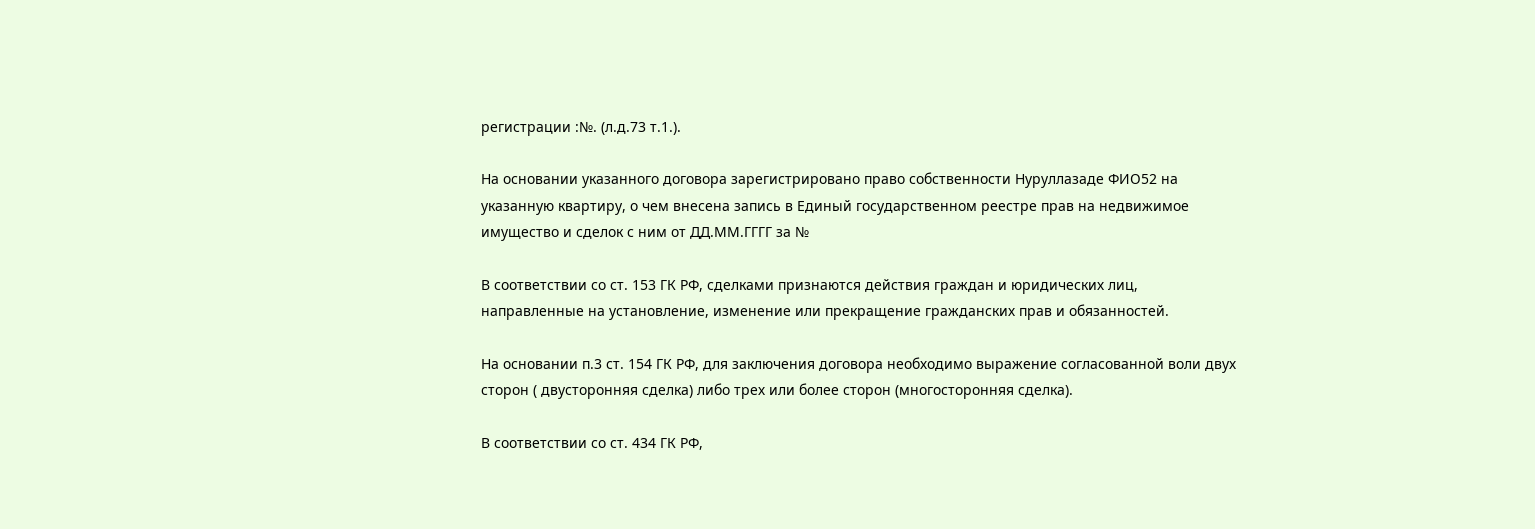регистрации :№. (л.д.73 т.1.).

На основании указанного договора зарегистрировано право собственности Нуруллазаде ФИО52 на указанную квартиру, о чем внесена запись в Единый государственном реестре прав на недвижимое имущество и сделок с ним от ДД.ММ.ГГГГ за №

В соответствии со ст. 153 ГК РФ, сделками признаются действия граждан и юридических лиц, направленные на установление, изменение или прекращение гражданских прав и обязанностей.

На основании п.3 ст. 154 ГК РФ, для заключения договора необходимо выражение согласованной воли двух сторон ( двусторонняя сделка) либо трех или более сторон (многосторонняя сделка).

В соответствии со ст. 434 ГК РФ,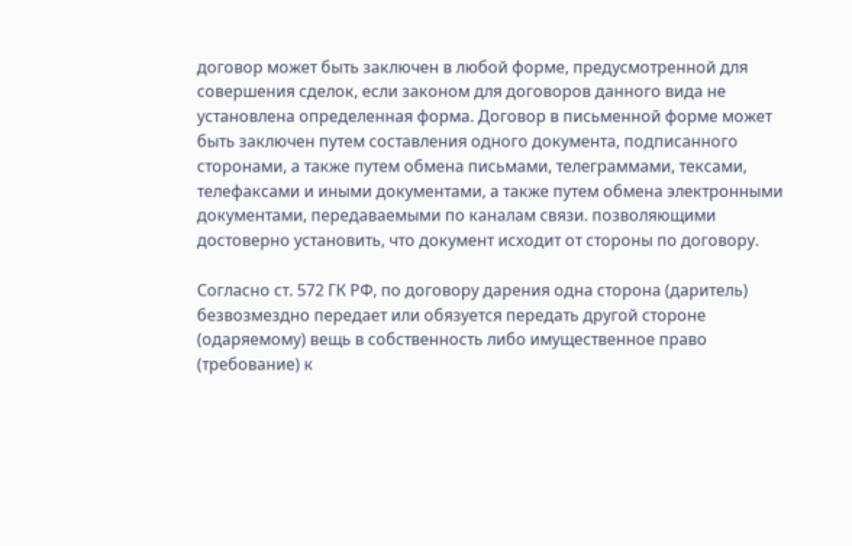договор может быть заключен в любой форме, предусмотренной для совершения сделок, если законом для договоров данного вида не установлена определенная форма. Договор в письменной форме может быть заключен путем составления одного документа, подписанного сторонами, а также путем обмена письмами, телеграммами, тексами, телефаксами и иными документами, а также путем обмена электронными документами, передаваемыми по каналам связи. позволяющими достоверно установить, что документ исходит от стороны по договору.

Согласно ст. 572 ГК РФ, по договору дарения одна сторона (даритель) безвозмездно передает или обязуется передать другой стороне (одаряемому) вещь в собственность либо имущественное право (требование) к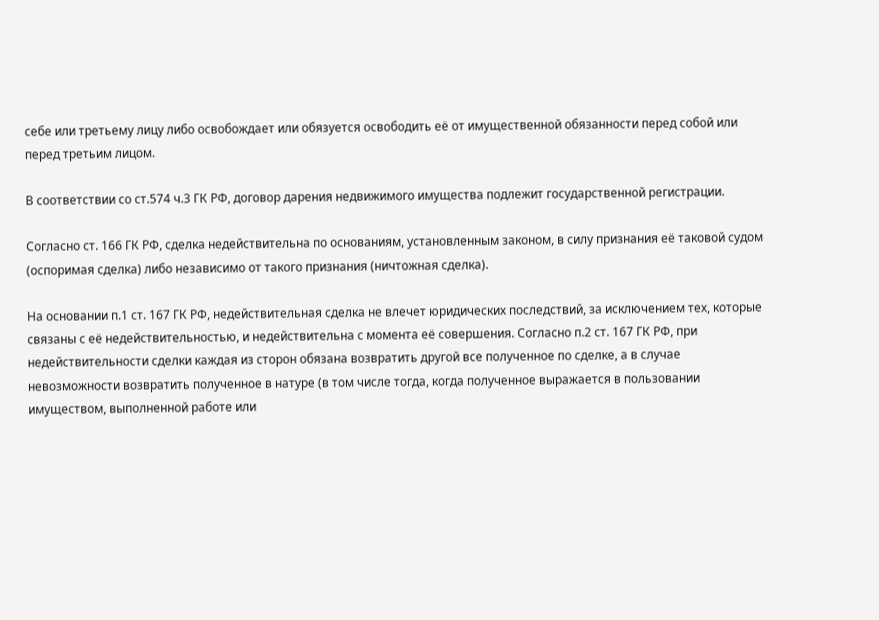себе или третьему лицу либо освобождает или обязуется освободить её от имущественной обязанности перед собой или перед третьим лицом.

В соответствии со ст.574 ч.3 ГК РФ, договор дарения недвижимого имущества подлежит государственной регистрации.

Согласно ст. 166 ГК РФ, сделка недействительна по основаниям, установленным законом, в силу признания её таковой судом (оспоримая сделка) либо независимо от такого признания (ничтожная сделка).

На основании п.1 ст. 167 ГК РФ, недействительная сделка не влечет юридических последствий, за исключением тех, которые связаны с её недействительностью, и недействительна с момента её совершения. Согласно п.2 ст. 167 ГК РФ, при недействительности сделки каждая из сторон обязана возвратить другой все полученное по сделке, а в случае невозможности возвратить полученное в натуре (в том числе тогда, когда полученное выражается в пользовании имуществом, выполненной работе или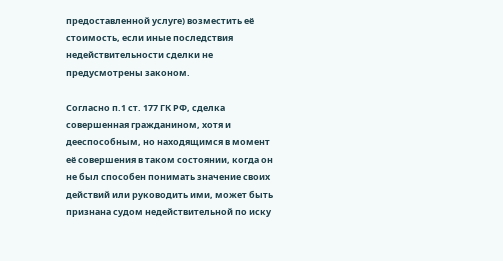предоставленной услуге) возместить её стоимость, если иные последствия недействительности сделки не предусмотрены законом.

Согласно п.1 ст. 177 ГК РФ, сделка совершенная гражданином, хотя и дееспособным, но находящимся в момент её совершения в таком состоянии, когда он не был способен понимать значение своих действий или руководить ими, может быть признана судом недействительной по иску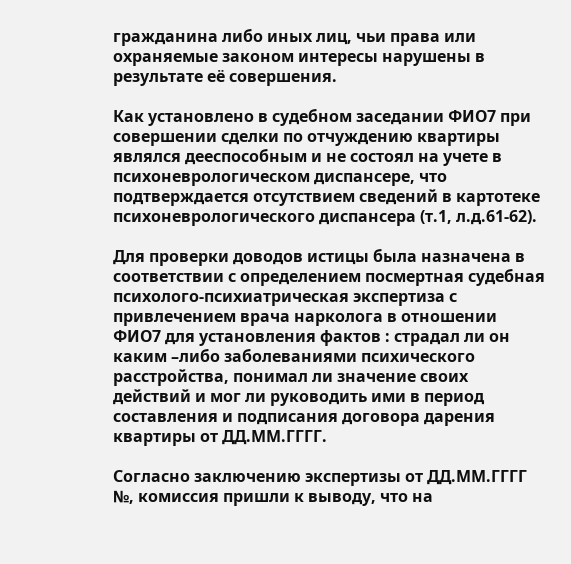гражданина либо иных лиц, чьи права или охраняемые законом интересы нарушены в результате её совершения.

Как установлено в судебном заседании ФИО7 при совершении сделки по отчуждению квартиры являлся дееспособным и не состоял на учете в психоневрологическом диспансере, что подтверждается отсутствием сведений в картотеке психоневрологического диспансера (т.1, л.д.61-62).

Для проверки доводов истицы была назначена в соответствии с определением посмертная судебная психолого-психиатрическая экспертиза с привлечением врача нарколога в отношении ФИО7 для установления фактов : страдал ли он каким –либо заболеваниями психического расстройства, понимал ли значение своих действий и мог ли руководить ими в период составления и подписания договора дарения квартиры от ДД.ММ.ГГГГ.

Согласно заключению экспертизы от ДД.ММ.ГГГГ №, комиссия пришли к выводу, что на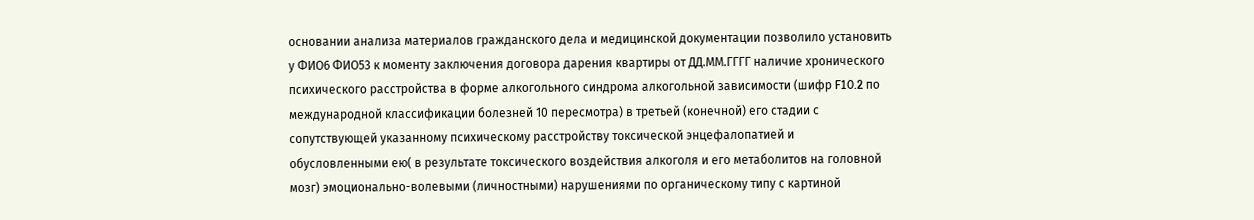основании анализа материалов гражданского дела и медицинской документации позволило установить у ФИО6 ФИО53 к моменту заключения договора дарения квартиры от ДД.ММ.ГГГГ наличие хронического психического расстройства в форме алкогольного синдрома алкогольной зависимости (шифр F10.2 по международной классификации болезней 10 пересмотра) в третьей (конечной) его стадии с сопутствующей указанному психическому расстройству токсической энцефалопатией и обусловленными ею( в результате токсического воздействия алкоголя и его метаболитов на головной мозг) эмоционально-волевыми (личностными) нарушениями по органическому типу с картиной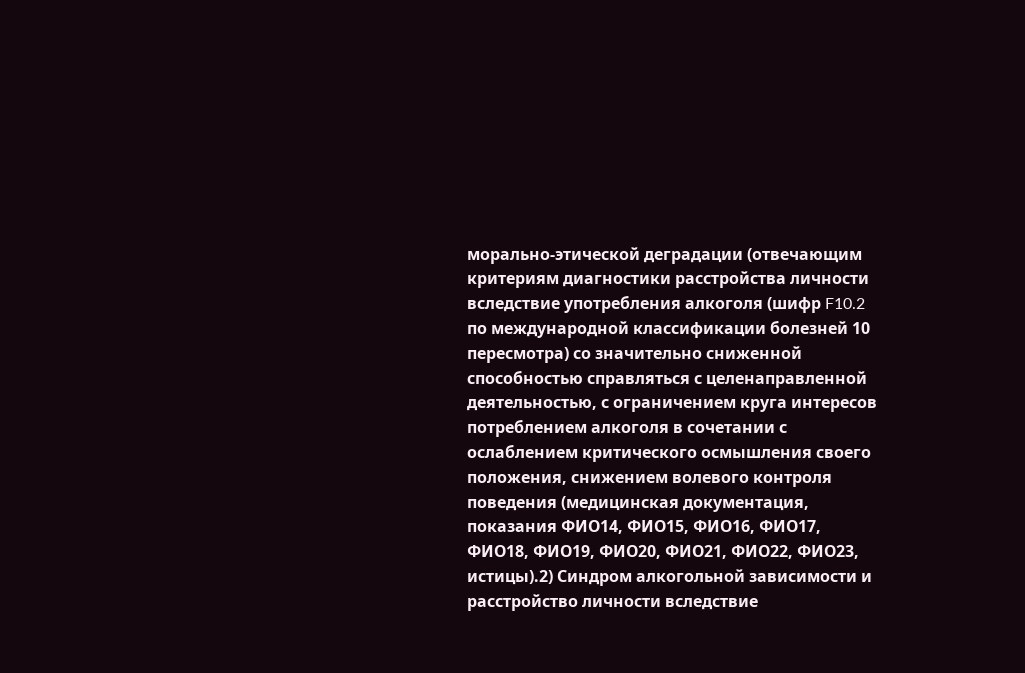морально-этической деградации (отвечающим критериям диагностики расстройства личности вследствие употребления алкоголя (шифр F10.2 по международной классификации болезней 10 пересмотра) со значительно сниженной способностью справляться с целенаправленной деятельностью, с ограничением круга интересов потреблением алкоголя в сочетании с ослаблением критического осмышления своего положения, снижением волевого контроля поведения (медицинская документация, показания ФИО14, ФИО15, ФИО16, ФИО17, ФИО18, ФИО19, ФИО20, ФИО21, ФИО22, ФИО23, истицы).2) Синдром алкогольной зависимости и расстройство личности вследствие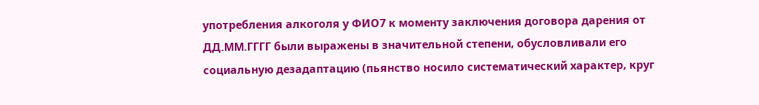употребления алкоголя у ФИО7 к моменту заключения договора дарения от ДД.ММ.ГГГГ были выражены в значительной степени, обусловливали его социальную дезадаптацию (пьянство носило систематический характер, круг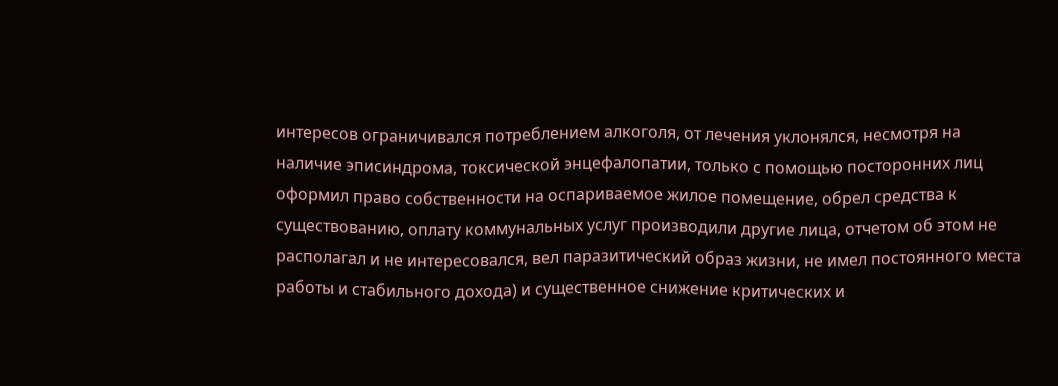интересов ограничивался потреблением алкоголя, от лечения уклонялся, несмотря на наличие эписиндрома, токсической энцефалопатии, только с помощью посторонних лиц оформил право собственности на оспариваемое жилое помещение, обрел средства к существованию, оплату коммунальных услуг производили другие лица, отчетом об этом не располагал и не интересовался, вел паразитический образ жизни, не имел постоянного места работы и стабильного дохода) и существенное снижение критических и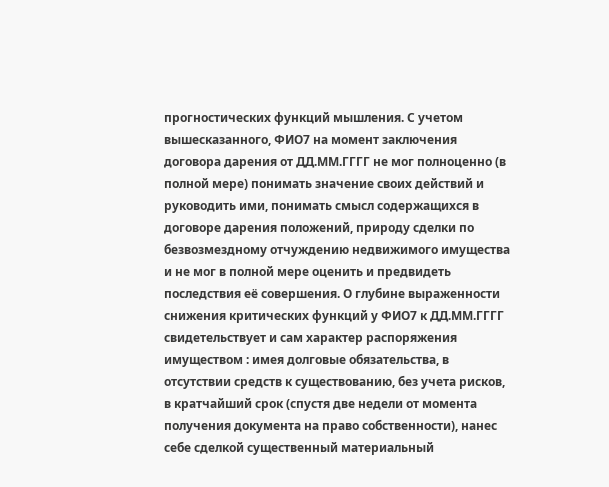прогностических функций мышления. С учетом вышесказанного, ФИО7 на момент заключения договора дарения от ДД.ММ.ГГГГ не мог полноценно (в полной мере) понимать значение своих действий и руководить ими, понимать смысл содержащихся в договоре дарения положений, природу сделки по безвозмездному отчуждению недвижимого имущества и не мог в полной мере оценить и предвидеть последствия её совершения. О глубине выраженности снижения критических функций у ФИО7 к ДД.ММ.ГГГГ свидетельствует и сам характер распоряжения имуществом : имея долговые обязательства, в отсутствии средств к существованию, без учета рисков, в кратчайший срок (спустя две недели от момента получения документа на право собственности), нанес себе сделкой существенный материальный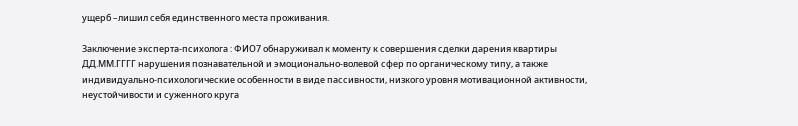ущерб –лишил себя единственного места проживания.

Заключение эксперта-психолога : ФИО7 обнаруживал к моменту к совершения сделки дарения квартиры ДД.ММ.ГГГГ нарушения познавательной и эмоционально-волевой сфер по органическому типу, а также индивидуально-психологические особенности в виде пассивности, низкого уровня мотивационной активности, неустойчивости и суженного круга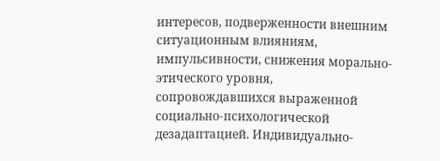интересов, подверженности внешним ситуационным влияниям, импульсивности, снижения морально-этического уровня, сопровождавшихся выраженной социально-психологической дезадаптацией. Индивидуально-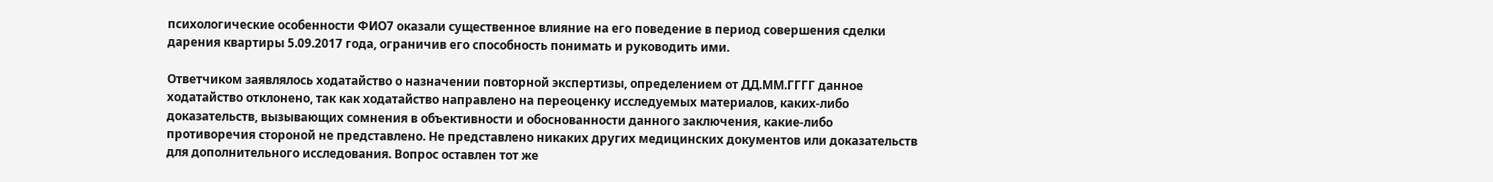психологические особенности ФИО7 оказали существенное влияние на его поведение в период совершения сделки дарения квартиры 5.09.2017 года, ограничив его способность понимать и руководить ими.

Ответчиком заявлялось ходатайство о назначении повторной экспертизы, определением от ДД.ММ.ГГГГ данное ходатайство отклонено, так как ходатайство направлено на переоценку исследуемых материалов, каких-либо доказательств, вызывающих сомнения в объективности и обоснованности данного заключения, какие-либо противоречия стороной не представлено. Не представлено никаких других медицинских документов или доказательств для дополнительного исследования. Вопрос оставлен тот же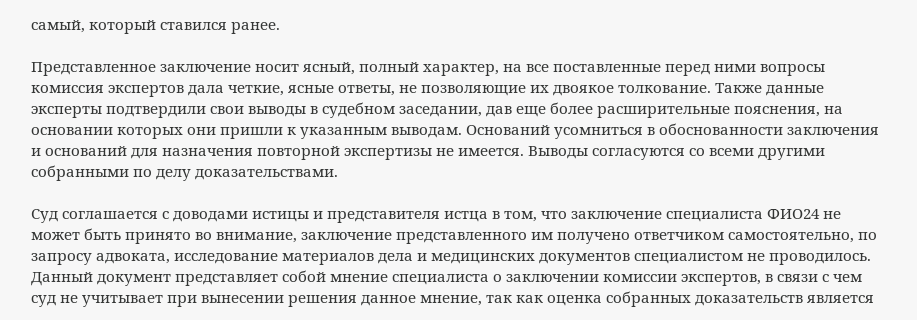самый, который ставился ранее.

Представленное заключение носит ясный, полный характер, на все поставленные перед ними вопросы комиссия экспертов дала четкие, ясные ответы, не позволяющие их двоякое толкование. Также данные эксперты подтвердили свои выводы в судебном заседании, дав еще более расширительные пояснения, на основании которых они пришли к указанным выводам. Оснований усомниться в обоснованности заключения и оснований для назначения повторной экспертизы не имеется. Выводы согласуются со всеми другими собранными по делу доказательствами.

Суд соглашается с доводами истицы и представителя истца в том, что заключение специалиста ФИО24 не может быть принято во внимание, заключение представленного им получено ответчиком самостоятельно, по запросу адвоката, исследование материалов дела и медицинских документов специалистом не проводилось. Данный документ представляет собой мнение специалиста о заключении комиссии экспертов, в связи с чем суд не учитывает при вынесении решения данное мнение, так как оценка собранных доказательств является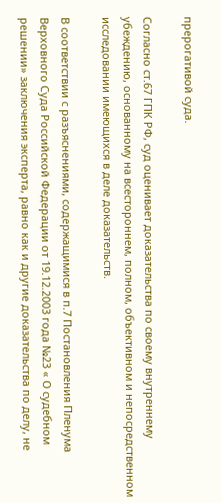прерогативой суда.

Согласно ст.67 ГПК РФ, суд оценивает доказательства по своему внутреннему убеждению, основанному на всестороннем, полном, объективном и непосредственном исследовании имеющихся в деле доказательств.

В соответствии с разъяснениями, содержащимися в п.7 Постановления Пленума Верховного Суда Российской Федерации от 19.12.2003 года №23 « О судебном решении» заключения эксперта, равно как и другие доказательства по делу, не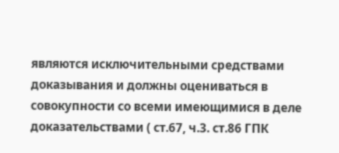являются исключительными средствами доказывания и должны оцениваться в совокупности со всеми имеющимися в деле доказательствами ( ст.67, ч.3. ст.86 ГПК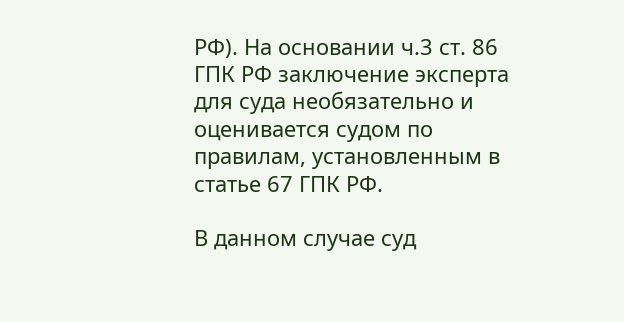РФ). На основании ч.3 ст. 86 ГПК РФ заключение эксперта для суда необязательно и оценивается судом по правилам, установленным в статье 67 ГПК РФ.

В данном случае суд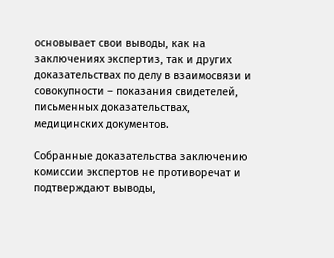основывает свои выводы, как на заключениях экспертиз, так и других доказательствах по делу в взаимосвязи и совокупности – показания свидетелей, письменных доказательствах, медицинских документов.

Собранные доказательства заключению комиссии экспертов не противоречат и подтверждают выводы,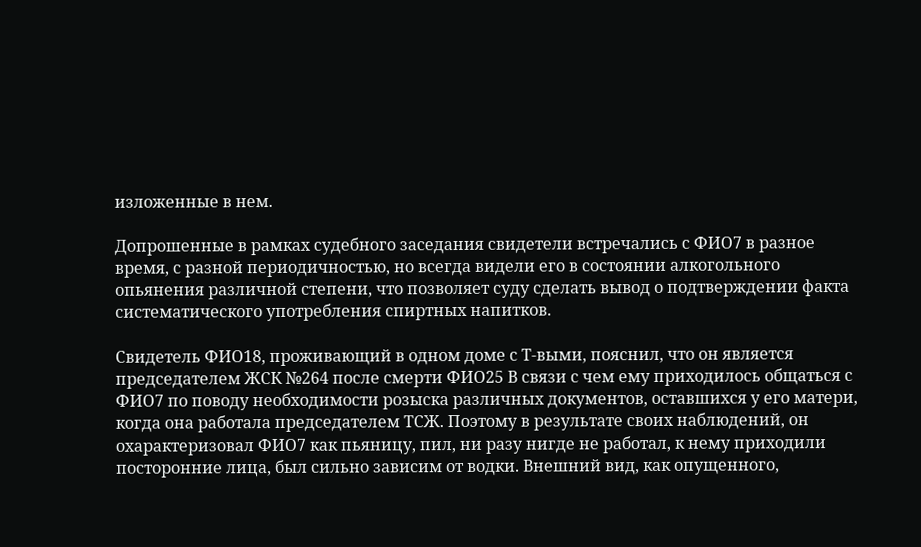изложенные в нем.

Допрошенные в рамках судебного заседания свидетели встречались с ФИО7 в разное время, с разной периодичностью, но всегда видели его в состоянии алкогольного опьянения различной степени, что позволяет суду сделать вывод о подтверждении факта систематического употребления спиртных напитков.

Свидетель ФИО18, проживающий в одном доме с Т-выми, пояснил, что он является председателем ЖСК №264 после смерти ФИО25 В связи с чем ему приходилось общаться с ФИО7 по поводу необходимости розыска различных документов, оставшихся у его матери, когда она работала председателем ТСЖ. Поэтому в результате своих наблюдений, он охарактеризовал ФИО7 как пьяницу, пил, ни разу нигде не работал, к нему приходили посторонние лица, был сильно зависим от водки. Внешний вид, как опущенного,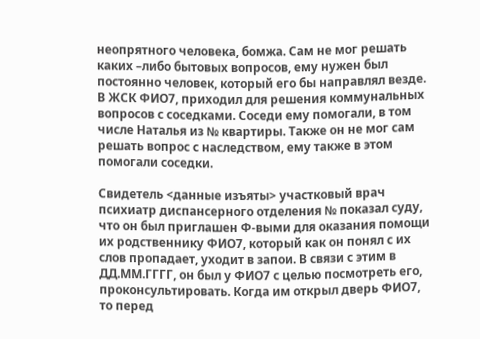неопрятного человека, бомжа. Сам не мог решать каких –либо бытовых вопросов, ему нужен был постоянно человек, который его бы направлял везде. В ЖСК ФИО7, приходил для решения коммунальных вопросов с соседками. Соседи ему помогали, в том числе Наталья из № квартиры. Также он не мог сам решать вопрос с наследством, ему также в этом помогали соседки.

Свидетель <данные изъяты> участковый врач психиатр диспансерного отделения № показал суду, что он был приглашен Ф-выми для оказания помощи их родственнику ФИО7, который как он понял с их слов пропадает, уходит в запои. В связи с этим в ДД.ММ.ГГГГ, он был у ФИО7 с целью посмотреть его, проконсультировать. Когда им открыл дверь ФИО7, то перед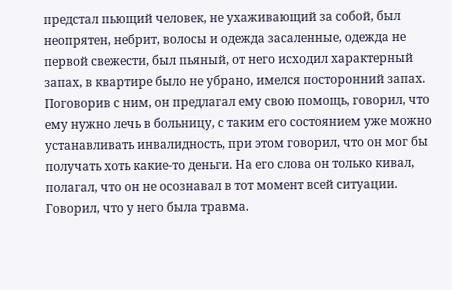предстал пьющий человек, не ухаживающий за собой, был неопрятен, небрит, волосы и одежда засаленные, одежда не первой свежести, был пьяный, от него исходил характерный запах, в квартире было не убрано, имелся посторонний запах. Поговорив с ним, он предлагал ему свою помощь, говорил, что ему нужно лечь в больницу, с таким его состоянием уже можно устанавливать инвалидность, при этом говорил, что он мог бы получать хоть какие-то деньги. На его слова он только кивал, полагал, что он не осознавал в тот момент всей ситуации. Говорил, что у него была травма.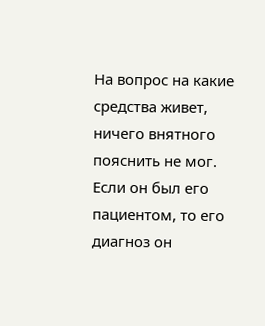На вопрос на какие средства живет, ничего внятного пояснить не мог. Если он был его пациентом, то его диагноз он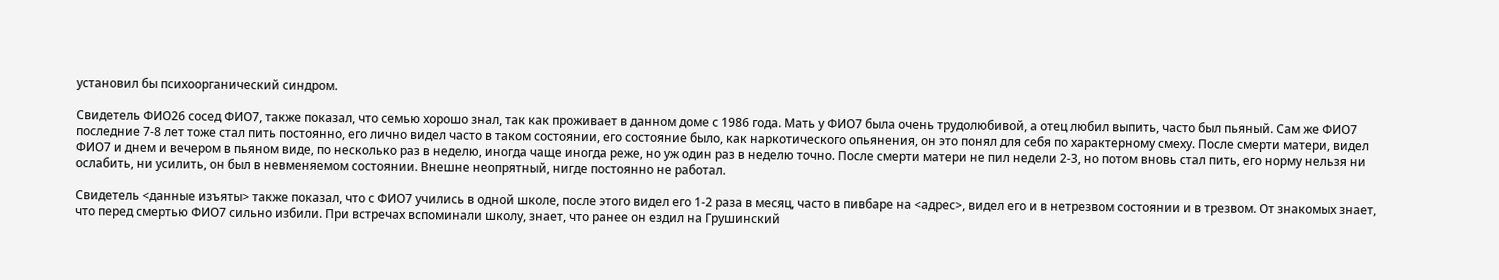установил бы психоорганический синдром.

Свидетель ФИО26 сосед ФИО7, также показал, что семью хорошо знал, так как проживает в данном доме с 1986 года. Мать у ФИО7 была очень трудолюбивой, а отец любил выпить, часто был пьяный. Сам же ФИО7 последние 7-8 лет тоже стал пить постоянно, его лично видел часто в таком состоянии, его состояние было, как наркотического опьянения, он это понял для себя по характерному смеху. После смерти матери, видел ФИО7 и днем и вечером в пьяном виде, по несколько раз в неделю, иногда чаще иногда реже, но уж один раз в неделю точно. После смерти матери не пил недели 2-3, но потом вновь стал пить, его норму нельзя ни ослабить, ни усилить, он был в невменяемом состоянии. Внешне неопрятный, нигде постоянно не работал.

Свидетель <данные изъяты> также показал, что с ФИО7 учились в одной школе, после этого видел его 1-2 раза в месяц, часто в пивбаре на <адрес>, видел его и в нетрезвом состоянии и в трезвом. От знакомых знает, что перед смертью ФИО7 сильно избили. При встречах вспоминали школу, знает, что ранее он ездил на Грушинский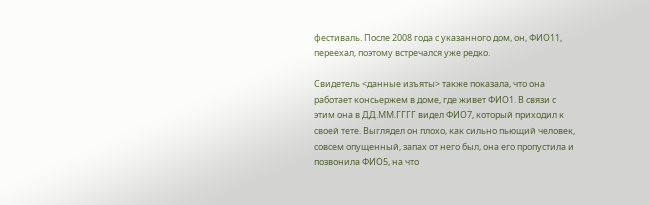фестиваль. После 2008 года с указанного дом, он, ФИО11, переехал, поэтому встречался уже редко.

Свидетель <данные изъяты> также показала, что она работает консьержем в доме, где живет ФИО1. В связи с этим она в ДД.ММ.ГГГГ видел ФИО7, который приходил к своей тете. Выглядел он плохо, как сильно пьющий человек, совсем опущенный, запах от него был, она его пропустила и позвонила ФИО5, на что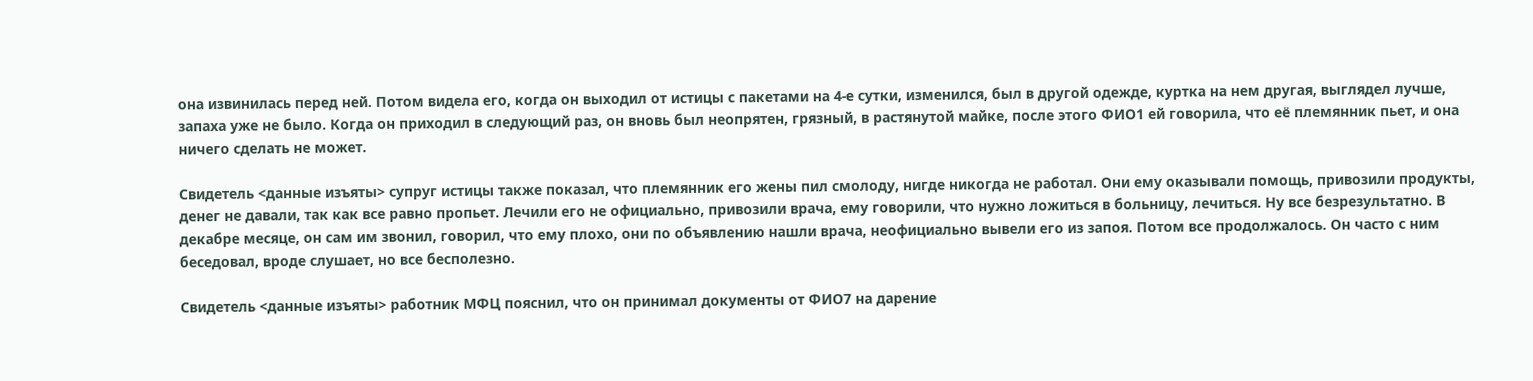она извинилась перед ней. Потом видела его, когда он выходил от истицы с пакетами на 4-е сутки, изменился, был в другой одежде, куртка на нем другая, выглядел лучше, запаха уже не было. Когда он приходил в следующий раз, он вновь был неопрятен, грязный, в растянутой майке, после этого ФИО1 ей говорила, что её племянник пьет, и она ничего сделать не может.

Свидетель <данные изъяты> супруг истицы также показал, что племянник его жены пил смолоду, нигде никогда не работал. Они ему оказывали помощь, привозили продукты, денег не давали, так как все равно пропьет. Лечили его не официально, привозили врача, ему говорили, что нужно ложиться в больницу, лечиться. Ну все безрезультатно. В декабре месяце, он сам им звонил, говорил, что ему плохо, они по объявлению нашли врача, неофициально вывели его из запоя. Потом все продолжалось. Он часто с ним беседовал, вроде слушает, но все бесполезно.

Свидетель <данные изъяты> работник МФЦ пояснил, что он принимал документы от ФИО7 на дарение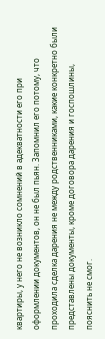квартиры, у него не возникло сомнений в адекватности его при оформлении документов, он не был пьян. Запомнил его потому, что проходила сделка дарения не между родственниками, какие конкретно были представлены документы, кроме договора дарения и госпошлины, пояснить не смог.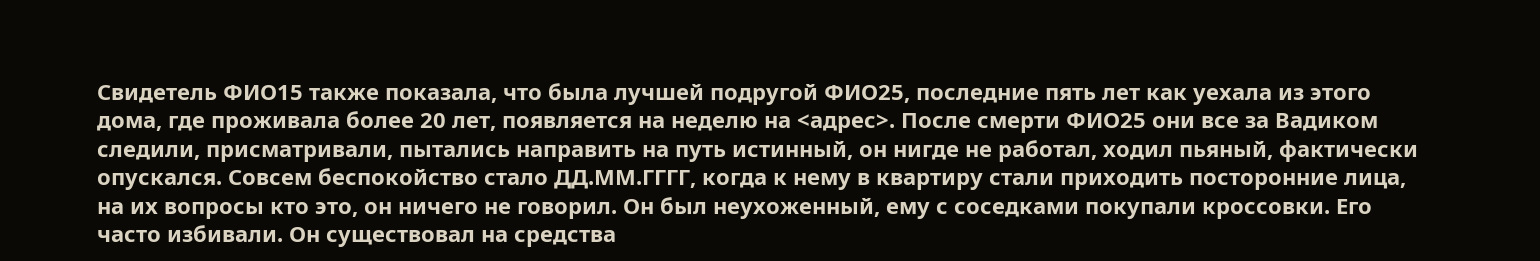Свидетель ФИО15 также показала, что была лучшей подругой ФИО25, последние пять лет как уехала из этого дома, где проживала более 20 лет, появляется на неделю на <адрес>. После смерти ФИО25 они все за Вадиком следили, присматривали, пытались направить на путь истинный, он нигде не работал, ходил пьяный, фактически опускался. Совсем беспокойство стало ДД.ММ.ГГГГ, когда к нему в квартиру стали приходить посторонние лица, на их вопросы кто это, он ничего не говорил. Он был неухоженный, ему с соседками покупали кроссовки. Его часто избивали. Он существовал на средства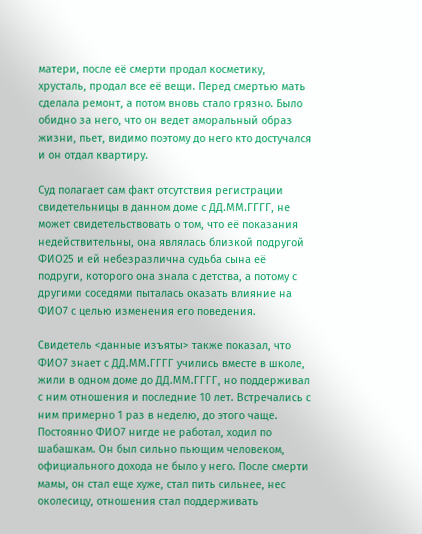матери, после её смерти продал косметику, хрусталь, продал все её вещи. Перед смертью мать сделала ремонт, а потом вновь стало грязно. Было обидно за него, что он ведет аморальный образ жизни, пьет, видимо поэтому до него кто достучался и он отдал квартиру.

Суд полагает сам факт отсутствия регистрации свидетельницы в данном доме с ДД.ММ.ГГГГ, не может свидетельствовать о том, что её показания недействительны, она являлась близкой подругой ФИО25 и ей небезразлична судьба сына её подруги, которого она знала с детства, а потому с другими соседями пыталась оказать влияние на ФИО7 с целью изменения его поведения.

Свидетель <данные изъяты> также показал, что ФИО7 знает с ДД.ММ.ГГГГ учились вместе в школе, жили в одном доме до ДД.ММ.ГГГГ, но поддерживал с ним отношения и последние 10 лет. Встречались с ним примерно 1 раз в неделю, до этого чаще. Постоянно ФИО7 нигде не работал, ходил по шабашкам. Он был сильно пьющим человеком, официального дохода не было у него. После смерти мамы, он стал еще хуже, стал пить сильнее, нес околесицу, отношения стал поддерживать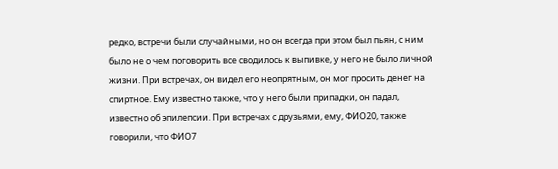редко, встречи были случайными, но он всегда при этом был пьян, с ним было не о чем поговорить все сводилось к выпивке, у него не было личной жизни. При встречах, он видел его неопрятным, он мог просить денег на спиртное. Ему известно также, что у него были припадки, он падал, известно об эпилепсии. При встречах с друзьями, ему, ФИО20, также говорили, что ФИО7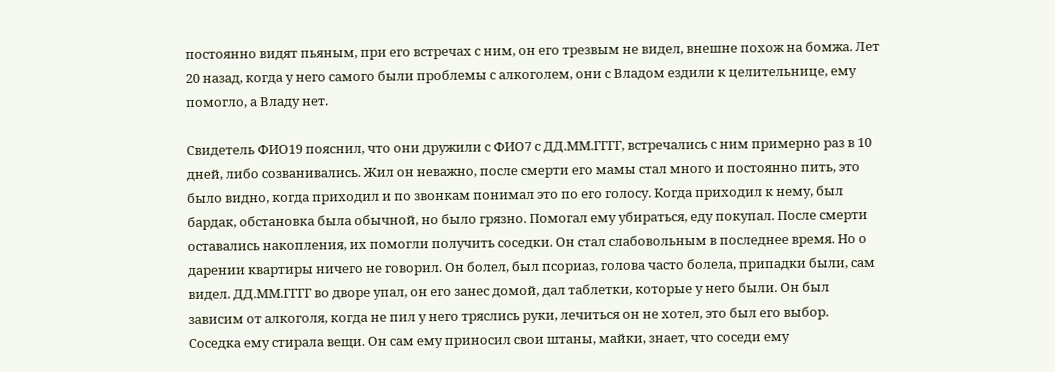постоянно видят пьяным, при его встречах с ним, он его трезвым не видел, внешне похож на бомжа. Лет 20 назад, когда у него самого были проблемы с алкоголем, они с Владом ездили к целительнице, ему помогло, а Владу нет.

Свидетель ФИО19 пояснил, что они дружили с ФИО7 с ДД.ММ.ГГГГ, встречались с ним примерно раз в 10 дней, либо созванивались. Жил он неважно, после смерти его мамы стал много и постоянно пить, это было видно, когда приходил и по звонкам понимал это по его голосу. Когда приходил к нему, был бардак, обстановка была обычной, но было грязно. Помогал ему убираться, еду покупал. После смерти оставались накопления, их помогли получить соседки. Он стал слабовольным в последнее время. Но о дарении квартиры ничего не говорил. Он болел, был псориаз, голова часто болела, припадки были, сам видел. ДД.ММ.ГГГГ во дворе упал, он его занес домой, дал таблетки, которые у него были. Он был зависим от алкоголя, когда не пил у него тряслись руки, лечиться он не хотел, это был его выбор. Соседка ему стирала вещи. Он сам ему приносил свои штаны, майки, знает, что соседи ему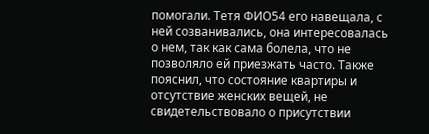помогали. Тетя ФИО54 его навещала, с ней созванивались, она интересовалась о нем, так как сама болела, что не позволяло ей приезжать часто. Также пояснил, что состояние квартиры и отсутствие женских вещей, не свидетельствовало о присутствии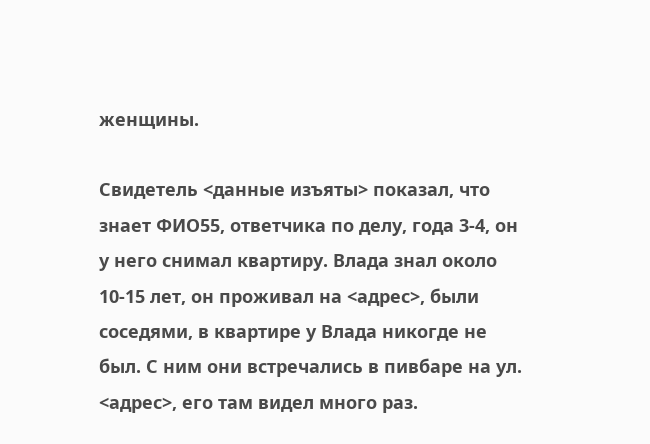женщины.

Свидетель <данные изъяты> показал, что знает ФИО55, ответчика по делу, года 3-4, он у него снимал квартиру. Влада знал около 10-15 лет, он проживал на <адрес>, были соседями, в квартире у Влада никогде не был. С ним они встречались в пивбаре на ул. <адрес>, его там видел много раз.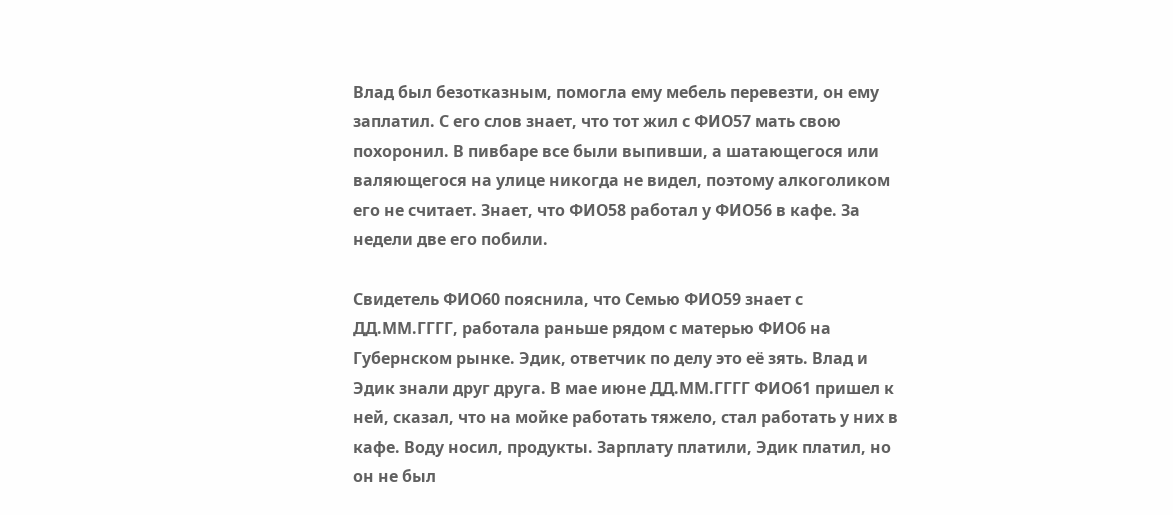Влад был безотказным, помогла ему мебель перевезти, он ему заплатил. С его слов знает, что тот жил с ФИО57 мать свою похоронил. В пивбаре все были выпивши, а шатающегося или валяющегося на улице никогда не видел, поэтому алкоголиком его не считает. Знает, что ФИО58 работал у ФИО56 в кафе. За недели две его побили.

Свидетель ФИО60 пояснила, что Семью ФИО59 знает с ДД.ММ.ГГГГ, работала раньше рядом с матерью ФИО6 на Губернском рынке. Эдик, ответчик по делу это её зять. Влад и Эдик знали друг друга. В мае июне ДД.ММ.ГГГГ ФИО61 пришел к ней, сказал, что на мойке работать тяжело, стал работать у них в кафе. Воду носил, продукты. Зарплату платили, Эдик платил, но он не был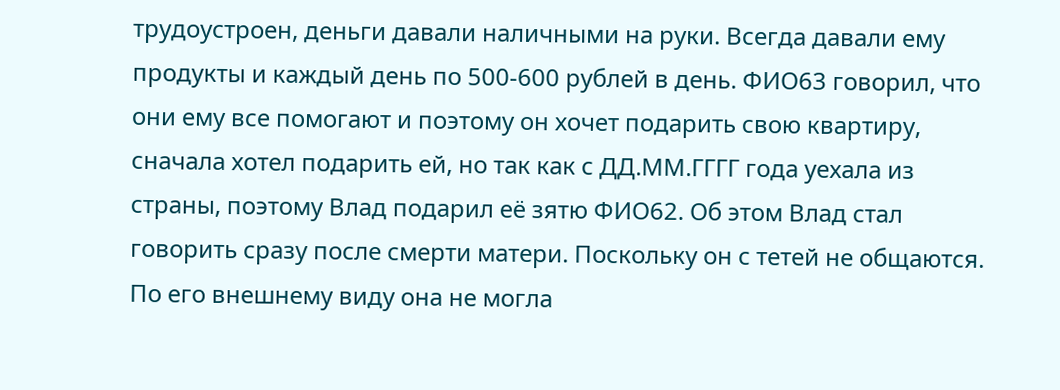трудоустроен, деньги давали наличными на руки. Всегда давали ему продукты и каждый день по 500-600 рублей в день. ФИО63 говорил, что они ему все помогают и поэтому он хочет подарить свою квартиру, сначала хотел подарить ей, но так как с ДД.ММ.ГГГГ года уехала из страны, поэтому Влад подарил её зятю ФИО62. Об этом Влад стал говорить сразу после смерти матери. Поскольку он с тетей не общаются. По его внешнему виду она не могла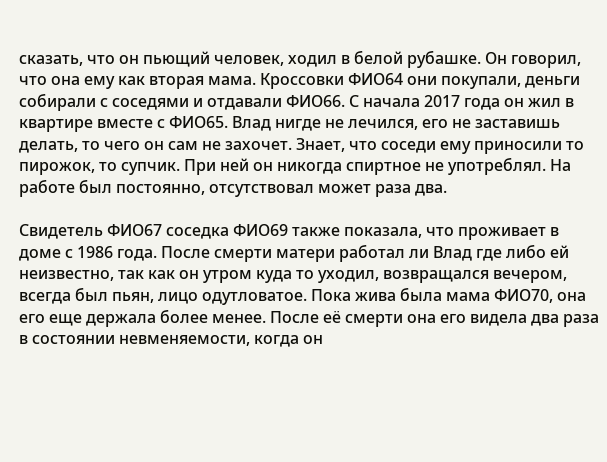сказать, что он пьющий человек, ходил в белой рубашке. Он говорил, что она ему как вторая мама. Кроссовки ФИО64 они покупали, деньги собирали с соседями и отдавали ФИО66. С начала 2017 года он жил в квартире вместе с ФИО65. Влад нигде не лечился, его не заставишь делать, то чего он сам не захочет. Знает, что соседи ему приносили то пирожок, то супчик. При ней он никогда спиртное не употреблял. На работе был постоянно, отсутствовал может раза два.

Свидетель ФИО67 соседка ФИО69 также показала, что проживает в доме с 1986 года. После смерти матери работал ли Влад где либо ей неизвестно, так как он утром куда то уходил, возвращался вечером, всегда был пьян, лицо одутловатое. Пока жива была мама ФИО70, она его еще держала более менее. После её смерти она его видела два раза в состоянии невменяемости, когда он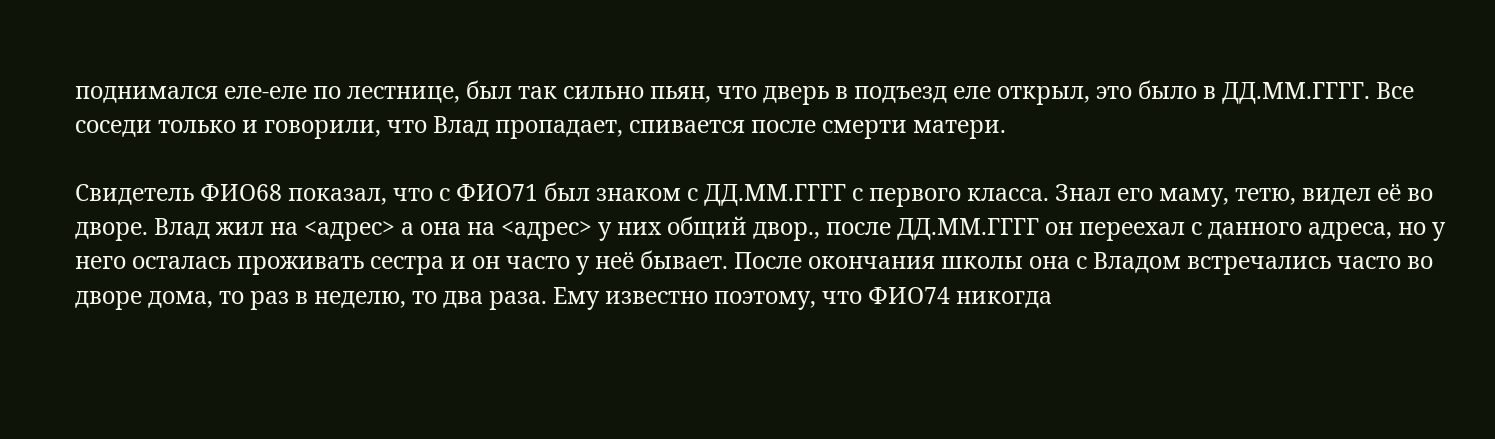поднимался еле-еле по лестнице, был так сильно пьян, что дверь в подъезд еле открыл, это было в ДД.ММ.ГГГГ. Все соседи только и говорили, что Влад пропадает, спивается после смерти матери.

Свидетель ФИО68 показал, что с ФИО71 был знаком с ДД.ММ.ГГГГ с первого класса. Знал его маму, тетю, видел её во дворе. Влад жил на <адрес> а она на <адрес> у них общий двор., после ДД.ММ.ГГГГ он переехал с данного адреса, но у него осталась проживать сестра и он часто у неё бывает. После окончания школы она с Владом встречались часто во дворе дома, то раз в неделю, то два раза. Ему известно поэтому, что ФИО74 никогда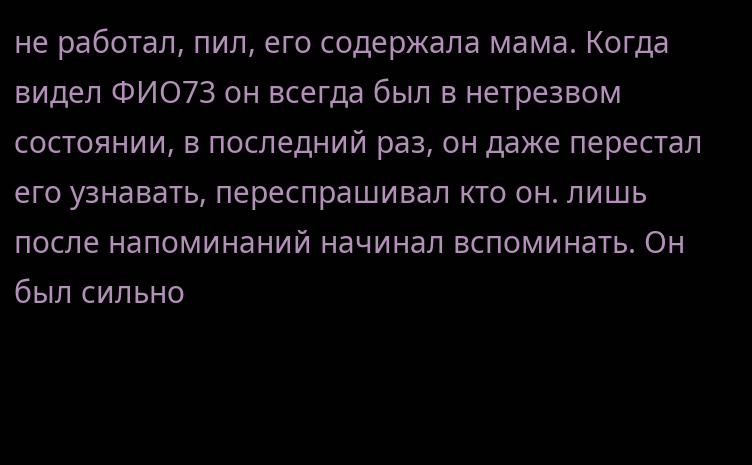не работал, пил, его содержала мама. Когда видел ФИО73 он всегда был в нетрезвом состоянии, в последний раз, он даже перестал его узнавать, переспрашивал кто он. лишь после напоминаний начинал вспоминать. Он был сильно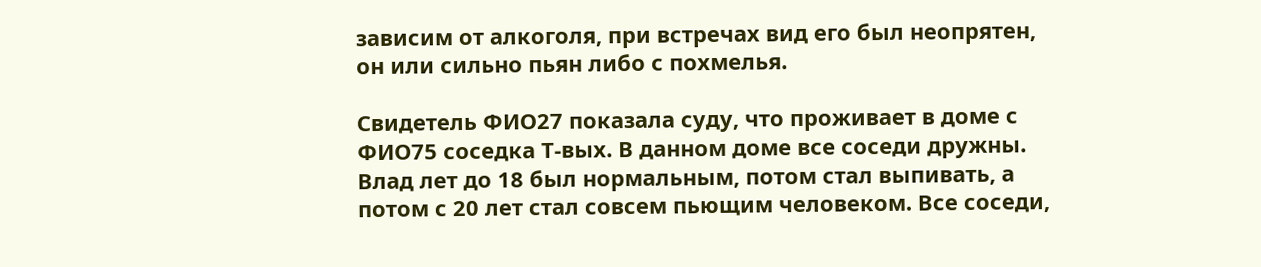зависим от алкоголя, при встречах вид его был неопрятен, он или сильно пьян либо с похмелья.

Свидетель ФИО27 показала суду, что проживает в доме с ФИО75 соседка Т-вых. В данном доме все соседи дружны. Влад лет до 18 был нормальным, потом стал выпивать, а потом с 20 лет стал совсем пьющим человеком. Все соседи,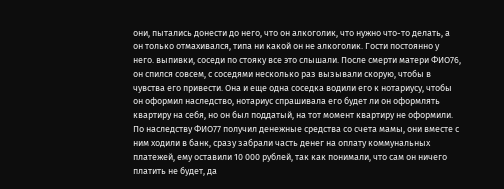они, пытались донести до него, что он алкоголик, что нужно что-то делать, а он только отмахивался, типа ни какой он не алкоголик. Гости постоянно у него. выпивки, соседи по стояку все это слышали. После смерти матери ФИО76, он спился совсем, с соседями несколько раз вызывали скорую, чтобы в чувства его привести. Она и еще одна соседка водили его к нотариусу, чтобы он оформил наследство, нотариус спрашивала его будет ли он оформлять квартиру на себя, но он был поддатый, на тот момент квартиру не оформили. По наследству ФИО77 получил денежные средства со счета мамы, они вместе с ним ходили в банк, сразу забрали часть денег на оплату коммунальных платежей, ему оставили 10 000 рублей, так как понимали, что сам он ничего платить не будет, да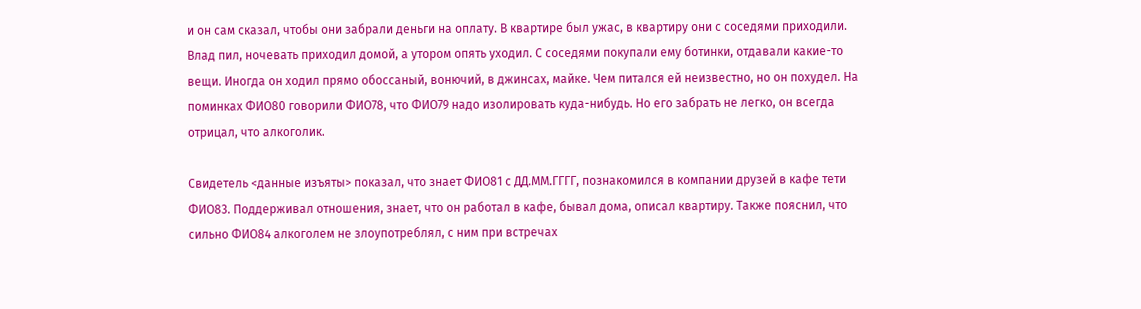и он сам сказал, чтобы они забрали деньги на оплату. В квартире был ужас, в квартиру они с соседями приходили. Влад пил, ночевать приходил домой, а утором опять уходил. С соседями покупали ему ботинки, отдавали какие-то вещи. Иногда он ходил прямо обоссаный, вонючий, в джинсах, майке. Чем питался ей неизвестно, но он похудел. На поминках ФИО80 говорили ФИО78, что ФИО79 надо изолировать куда-нибудь. Но его забрать не легко, он всегда отрицал, что алкоголик.

Свидетель <данные изъяты> показал, что знает ФИО81 с ДД.ММ.ГГГГ, познакомился в компании друзей в кафе тети ФИО83. Поддерживал отношения, знает, что он работал в кафе, бывал дома, описал квартиру. Также пояснил, что сильно ФИО84 алкоголем не злоупотреблял, с ним при встречах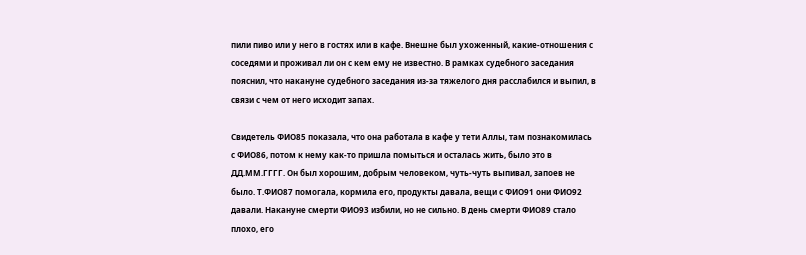пили пиво или у него в гостях или в кафе. Внешне был ухоженный, какие-отношения с соседями и проживал ли он с кем ему не известно. В рамках судебного заседания пояснил, что накануне судебного заседания из-за тяжелого дня расслабился и выпил, в связи с чем от него исходит запах.

Свидетель ФИО85 показала, что она работала в кафе у тети Аллы, там познакомилась с ФИО86, потом к нему как-то пришла помыться и осталась жить, было это в ДД.ММ.ГГГГ. Он был хорошим, добрым человеком, чуть-чуть выпивал, запоев не было. Т.ФИО87 помогала, кормила его, продукты давала, вещи с ФИО91 они ФИО92 давали. Накануне смерти ФИО93 избили, но не сильно. В день смерти ФИО89 стало плохо, его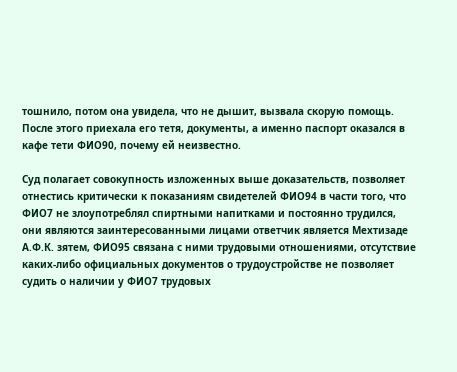тошнило, потом она увидела, что не дышит, вызвала скорую помощь. После этого приехала его тетя, документы, а именно паспорт оказался в кафе тети ФИО90, почему ей неизвестно.

Суд полагает совокупность изложенных выше доказательств, позволяет отнестись критически к показаниям свидетелей ФИО94 в части того, что ФИО7 не злоупотреблял спиртными напитками и постоянно трудился, они являются заинтересованными лицами ответчик является Мехтизаде А.Ф.К. зятем, ФИО95 связана с ними трудовыми отношениями, отсутствие каких-либо официальных документов о трудоустройстве не позволяет судить о наличии у ФИО7 трудовых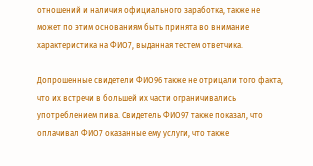отношений и наличия официального заработка, также не может по этим основаниям быть принята во внимание характеристика на ФИО7, выданная тестем ответчика.

Допрошенные свидетели ФИО96 также не отрицали того факта, что их встречи в большей их части ограничивались употреблением пива. Свидетель ФИО97 также показал, что оплачивал ФИО7 оказанные ему услуги, что также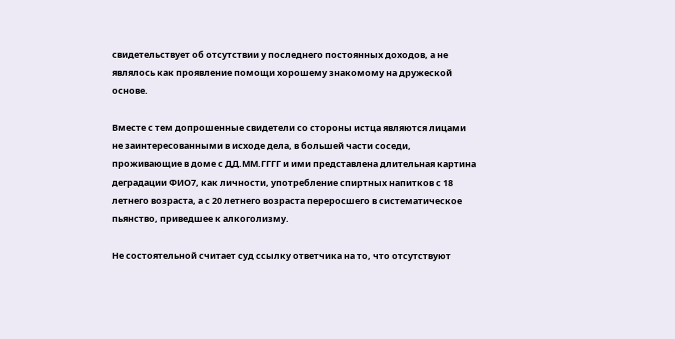свидетельствует об отсутствии у последнего постоянных доходов, а не являлось как проявление помощи хорошему знакомому на дружеской основе.

Вместе с тем допрошенные свидетели со стороны истца являются лицами не заинтересованными в исходе дела, в большей части соседи, проживающие в доме с ДД.ММ.ГГГГ и ими представлена длительная картина деградации ФИО7, как личности, употребление спиртных напитков с 18 летнего возраста, а с 20 летнего возраста переросшего в систематическое пьянство, приведшее к алкоголизму.

Не состоятельной считает суд ссылку ответчика на то, что отсутствуют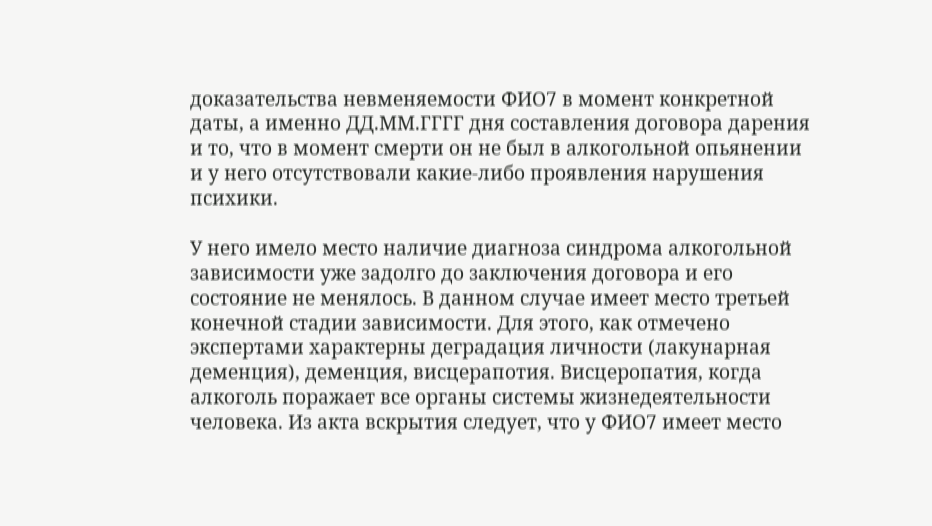доказательства невменяемости ФИО7 в момент конкретной даты, а именно ДД.ММ.ГГГГ дня составления договора дарения и то, что в момент смерти он не был в алкогольной опьянении и у него отсутствовали какие-либо проявления нарушения психики.

У него имело место наличие диагноза синдрома алкогольной зависимости уже задолго до заключения договора и его состояние не менялось. В данном случае имеет место третьей конечной стадии зависимости. Для этого, как отмечено экспертами характерны деградация личности (лакунарная деменция), деменция, висцерапотия. Висцеропатия, когда алкоголь поражает все органы системы жизнедеятельности человека. Из акта вскрытия следует, что у ФИО7 имеет место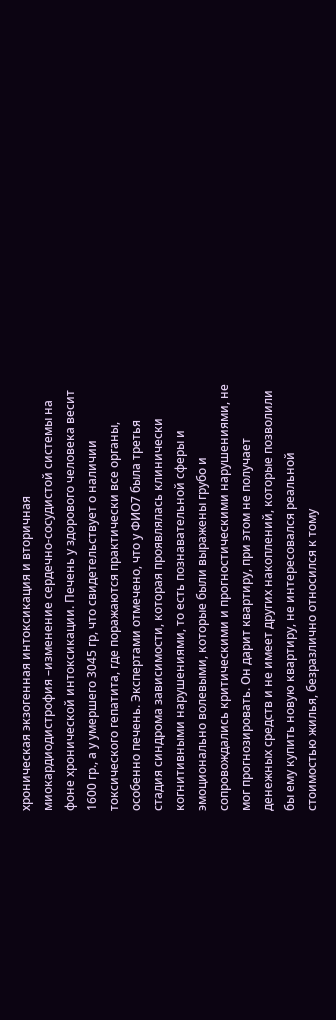хроническая экзогенная интоксикация и вторичная миокардиодистрофия –изменение сердечно-сосудистой системы на фоне хронической интоксикации. Печень у здорового человека весит 1600 гр., а у умершего 3045 гр, что свидетельствует о наличии токсического гепатита, где поражаются практически все органы, особенно печень. Экспертами отмечено, что у ФИО7 была третья стадия синдрома зависимости, которая проявлялась клинически когнитивными нарушениями, то есть познавательной сферы и эмоционально волевыми, которые были выражены грубо и сопровождались критическими и прогностическими нарушениями, не мог прогнозировать. Он дарит квартиру, при этом не получает денежных средств и не имеет других накоплений, которые позволили бы ему купить новую квартиру, не интересовался реальной стоимостью жилья, безразлично относился к тому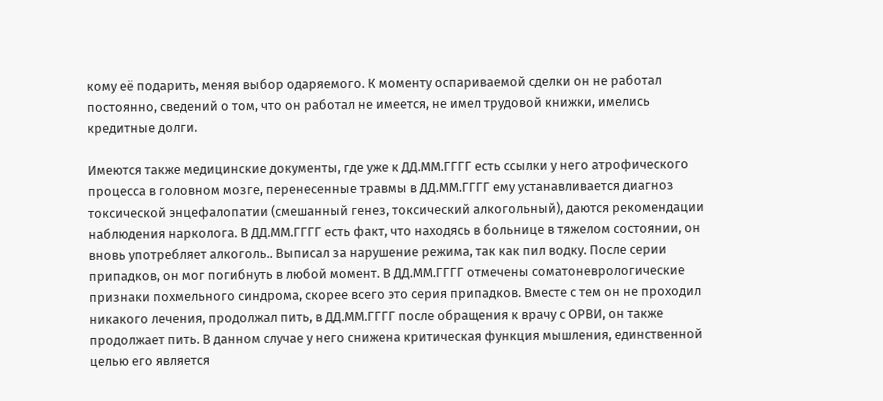кому её подарить, меняя выбор одаряемого. К моменту оспариваемой сделки он не работал постоянно, сведений о том, что он работал не имеется, не имел трудовой книжки, имелись кредитные долги.

Имеются также медицинские документы, где уже к ДД.ММ.ГГГГ есть ссылки у него атрофического процесса в головном мозге, перенесенные травмы в ДД.ММ.ГГГГ ему устанавливается диагноз токсической энцефалопатии (смешанный генез, токсический алкогольный), даются рекомендации наблюдения нарколога. В ДД.ММ.ГГГГ есть факт, что находясь в больнице в тяжелом состоянии, он вновь употребляет алкоголь.. Выписал за нарушение режима, так как пил водку. После серии припадков, он мог погибнуть в любой момент. В ДД.ММ.ГГГГ отмечены соматоневрологические признаки похмельного синдрома, скорее всего это серия припадков. Вместе с тем он не проходил никакого лечения, продолжал пить, в ДД.ММ.ГГГГ после обращения к врачу с ОРВИ, он также продолжает пить. В данном случае у него снижена критическая функция мышления, единственной целью его является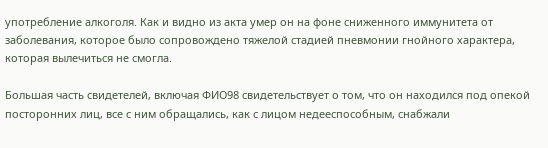употребление алкоголя. Как и видно из акта умер он на фоне сниженного иммунитета от заболевания, которое было сопровождено тяжелой стадией пневмонии гнойного характера, которая вылечиться не смогла.

Большая часть свидетелей, включая ФИО98 свидетельствует о том, что он находился под опекой посторонних лиц, все с ним обращались, как с лицом недееспособным, снабжали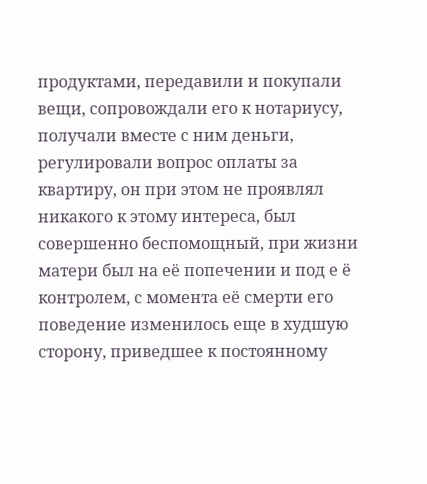продуктами, передавили и покупали вещи, сопровождали его к нотариусу, получали вместе с ним деньги, регулировали вопрос оплаты за квартиру, он при этом не проявлял никакого к этому интереса, был совершенно беспомощный, при жизни матери был на её попечении и под е ё контролем, с момента её смерти его поведение изменилось еще в худшую сторону, приведшее к постоянному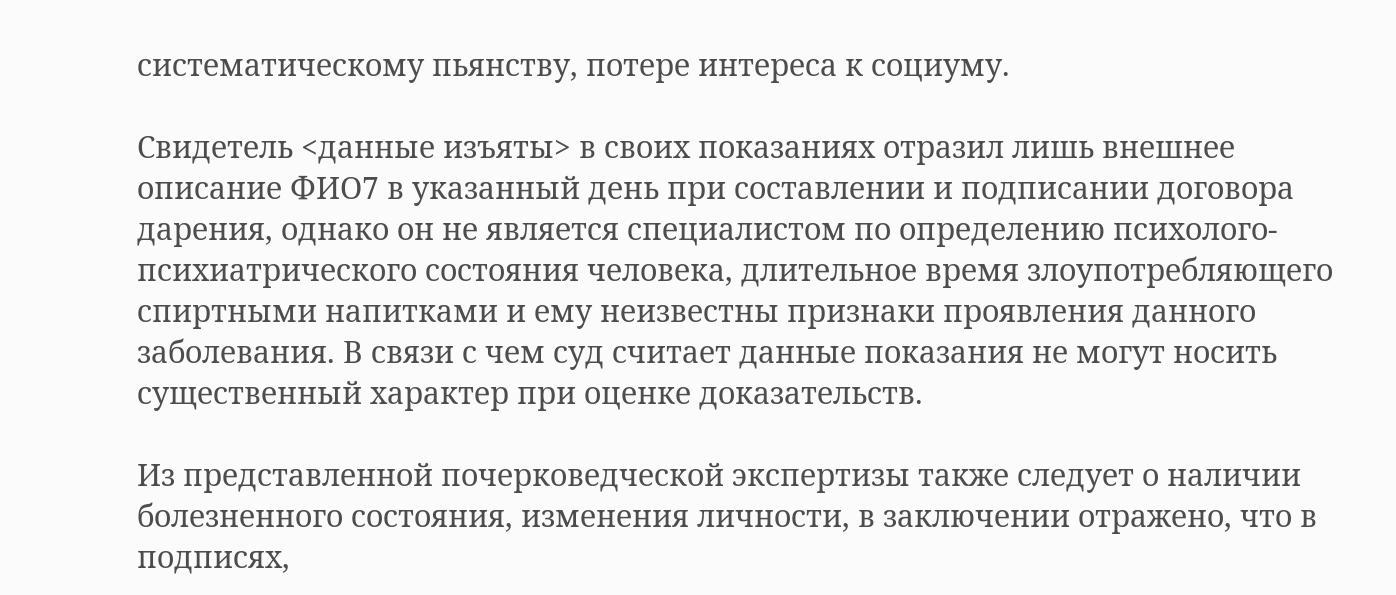систематическому пьянству, потере интереса к социуму.

Свидетель <данные изъяты> в своих показаниях отразил лишь внешнее описание ФИО7 в указанный день при составлении и подписании договора дарения, однако он не является специалистом по определению психолого-психиатрического состояния человека, длительное время злоупотребляющего спиртными напитками и ему неизвестны признаки проявления данного заболевания. В связи с чем суд считает данные показания не могут носить существенный характер при оценке доказательств.

Из представленной почерковедческой экспертизы также следует о наличии болезненного состояния, изменения личности, в заключении отражено, что в подписях,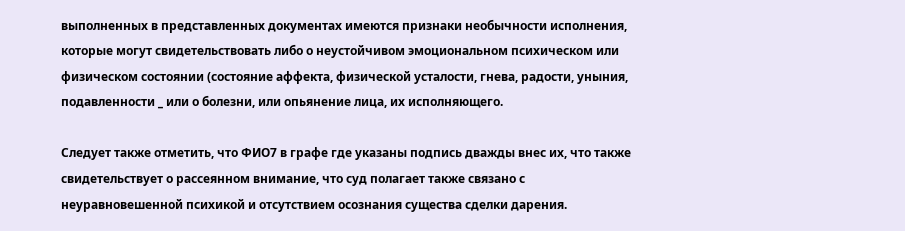выполненных в представленных документах имеются признаки необычности исполнения, которые могут свидетельствовать либо о неустойчивом эмоциональном психическом или физическом состоянии (состояние аффекта, физической усталости, гнева, радости, уныния, подавленности _ или о болезни, или опьянение лица, их исполняющего.

Следует также отметить, что ФИО7 в графе где указаны подпись дважды внес их, что также свидетельствует о рассеянном внимание, что суд полагает также связано с неуравновешенной психикой и отсутствием осознания существа сделки дарения.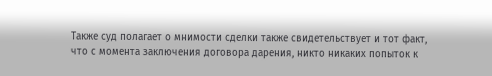Также суд полагает о мнимости сделки также свидетельствует и тот факт, что с момента заключения договора дарения, никто никаких попыток к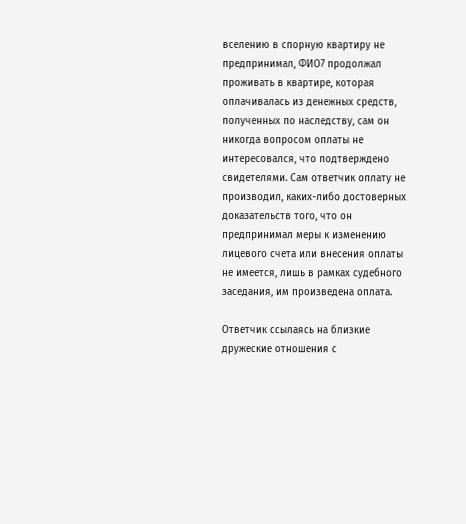вселению в спорную квартиру не предпринимал, ФИО7 продолжал проживать в квартире, которая оплачивалась из денежных средств, полученных по наследству, сам он никогда вопросом оплаты не интересовался, что подтверждено свидетелями. Сам ответчик оплату не производил, каких-либо достоверных доказательств того, что он предпринимал меры к изменению лицевого счета или внесения оплаты не имеется, лишь в рамках судебного заседания, им произведена оплата.

Ответчик ссылаясь на близкие дружеские отношения с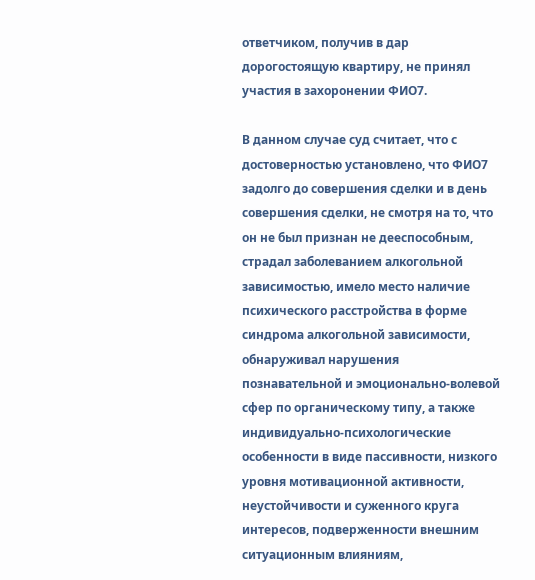ответчиком, получив в дар дорогостоящую квартиру, не принял участия в захоронении ФИО7.

В данном случае суд считает, что с достоверностью установлено, что ФИО7 задолго до совершения сделки и в день совершения сделки, не смотря на то, что он не был признан не дееспособным, страдал заболеванием алкогольной зависимостью, имело место наличие психического расстройства в форме синдрома алкогольной зависимости, обнаруживал нарушения познавательной и эмоционально-волевой сфер по органическому типу, а также индивидуально-психологические особенности в виде пассивности, низкого уровня мотивационной активности, неустойчивости и суженного круга интересов, подверженности внешним ситуационным влияниям,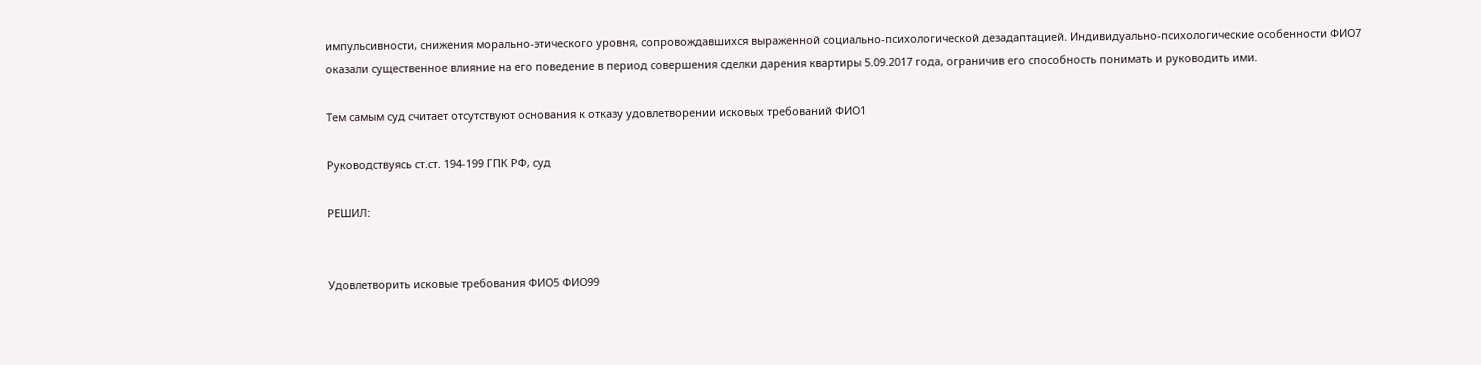импульсивности, снижения морально-этического уровня, сопровождавшихся выраженной социально-психологической дезадаптацией. Индивидуально-психологические особенности ФИО7 оказали существенное влияние на его поведение в период совершения сделки дарения квартиры 5.09.2017 года, ограничив его способность понимать и руководить ими.

Тем самым суд считает отсутствуют основания к отказу удовлетворении исковых требований ФИО1

Руководствуясь ст.ст. 194-199 ГПК РФ, суд

РЕШИЛ:


Удовлетворить исковые требования ФИО5 ФИО99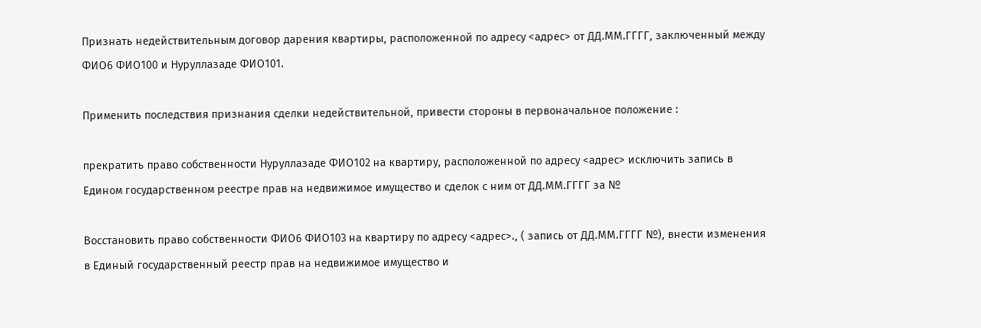Признать недействительным договор дарения квартиры, расположенной по адресу <адрес> от ДД.ММ.ГГГГ, заключенный между ФИО6 ФИО100 и Нуруллазаде ФИО101.

Применить последствия признания сделки недействительной, привести стороны в первоначальное положение :

прекратить право собственности Нуруллазаде ФИО102 на квартиру, расположенной по адресу <адрес> исключить запись в Едином государственном реестре прав на недвижимое имущество и сделок с ним от ДД.ММ.ГГГГ за №

Восстановить право собственности ФИО6 ФИО103 на квартиру по адресу <адрес>., ( запись от ДД.ММ.ГГГГ №), внести изменения в Единый государственный реестр прав на недвижимое имущество и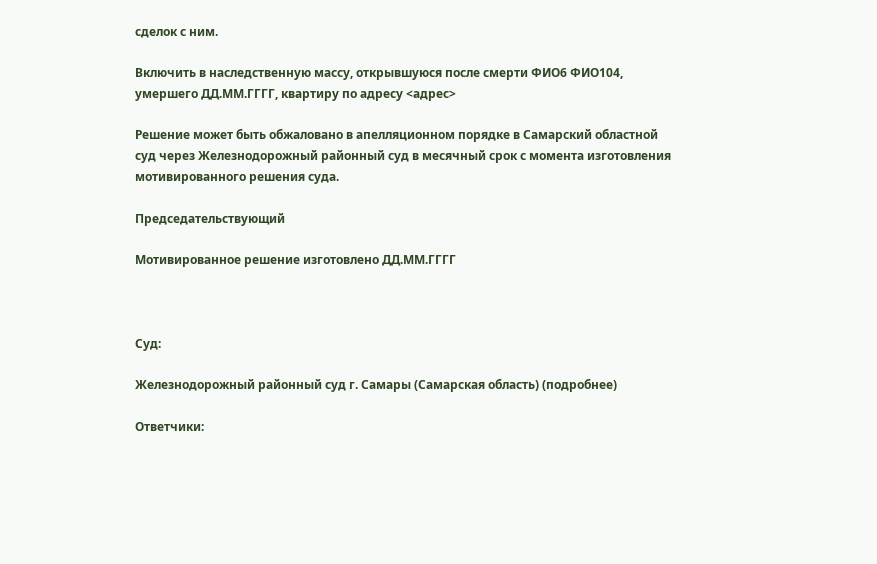сделок с ним.

Включить в наследственную массу, открывшуюся после смерти ФИО6 ФИО104, умершего ДД.ММ.ГГГГ, квартиру по адресу <адрес>

Решение может быть обжаловано в апелляционном порядке в Самарский областной суд через Железнодорожный районный суд в месячный срок с момента изготовления мотивированного решения суда.

Председательствующий

Мотивированное решение изготовлено ДД.ММ.ГГГГ



Суд:

Железнодорожный районный суд г. Самары (Самарская область) (подробнее)

Ответчики: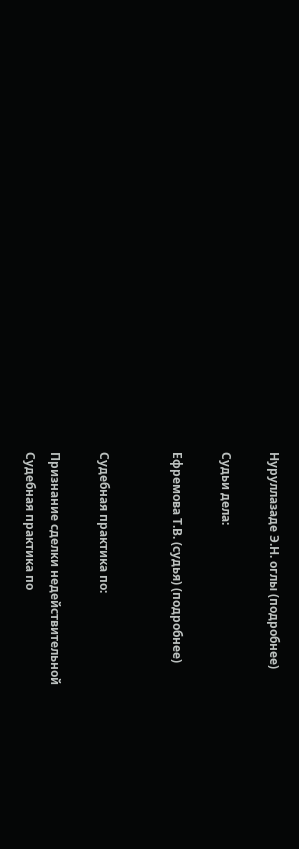Нуруллазаде Э.Н. оглы (подробнее)

Судьи дела:

Ефремова Т.В. (судья) (подробнее)


Судебная практика по:

Признание сделки недействительной
Судебная практика по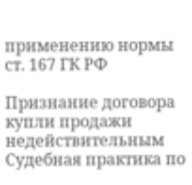применению нормы ст. 167 ГК РФ

Признание договора купли продажи недействительным
Судебная практика по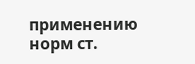применению норм ст.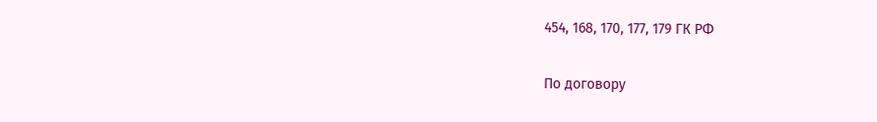454, 168, 170, 177, 179 ГК РФ

По договору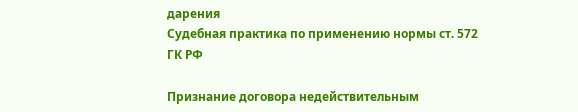дарения
Судебная практика по применению нормы ст. 572 ГК РФ

Признание договора недействительным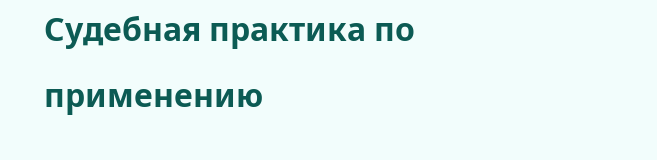Судебная практика по применению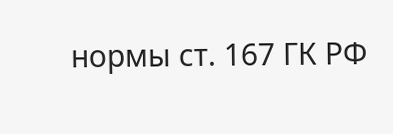нормы ст. 167 ГК РФ